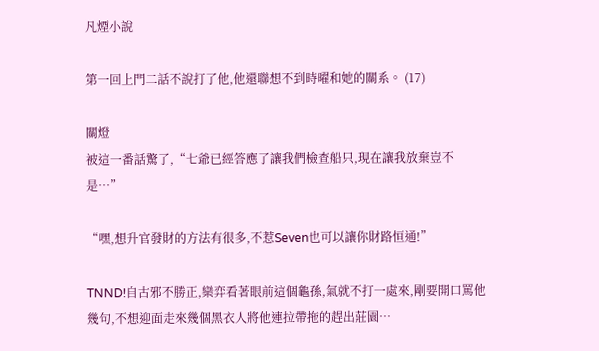凡煙小說

第一回上門二話不說打了他,他還聯想不到時曜和她的關系。 (17)

關燈
被這一番話驚了,“七爺已經答應了讓我們檢查船只,現在讓我放棄豈不是…”

“嘿,想升官發財的方法有很多,不惹Seven也可以讓你財路恒通!”

TNND!自古邪不勝正,欒弈看著眼前這個龜孫,氣就不打一處來,剛要開口罵他幾句,不想迎面走來幾個黑衣人將他連拉帶拖的趕出莊園…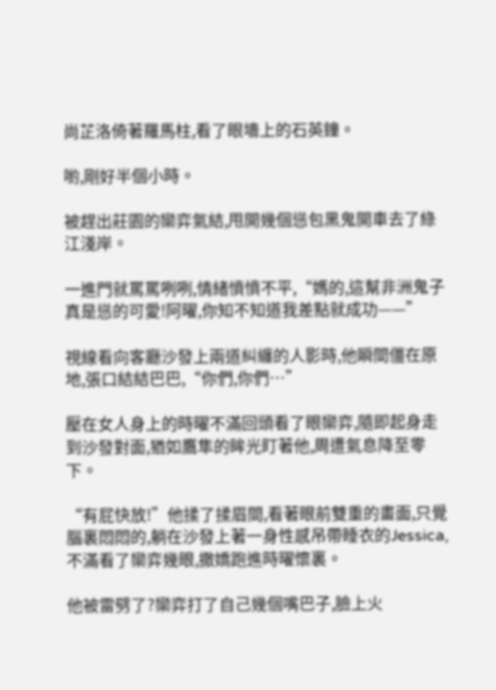尚芷洛倚著羅馬柱,看了眼墻上的石英鐘。

喲,剛好半個小時。

被趕出莊園的欒弈氣結,甩開幾個慫包黑鬼開車去了綠江淺岸。

一進門就罵罵咧咧,情緒憤憤不平,“媽的,這幫非洲鬼子真是慫的可愛!阿曜,你知不知道我差點就成功——”

視線看向客廳沙發上兩道糾纏的人影時,他瞬間僵在原地,張口結結巴巴,“你們,你們…”

壓在女人身上的時曜不滿回頭看了眼欒弈,隨即起身走到沙發對面,猶如鷹隼的眸光盯著他,周遭氣息降至零下。

“有屁快放!”他揉了揉眉間,看著眼前雙重的畫面,只覺腦裏悶悶的,躺在沙發上著一身性感吊帶睡衣的Jessica,不滿看了欒弈幾眼,撒嬌跑進時曜懷裏。

他被雷劈了?欒弈打了自己幾個嘴巴子,臉上火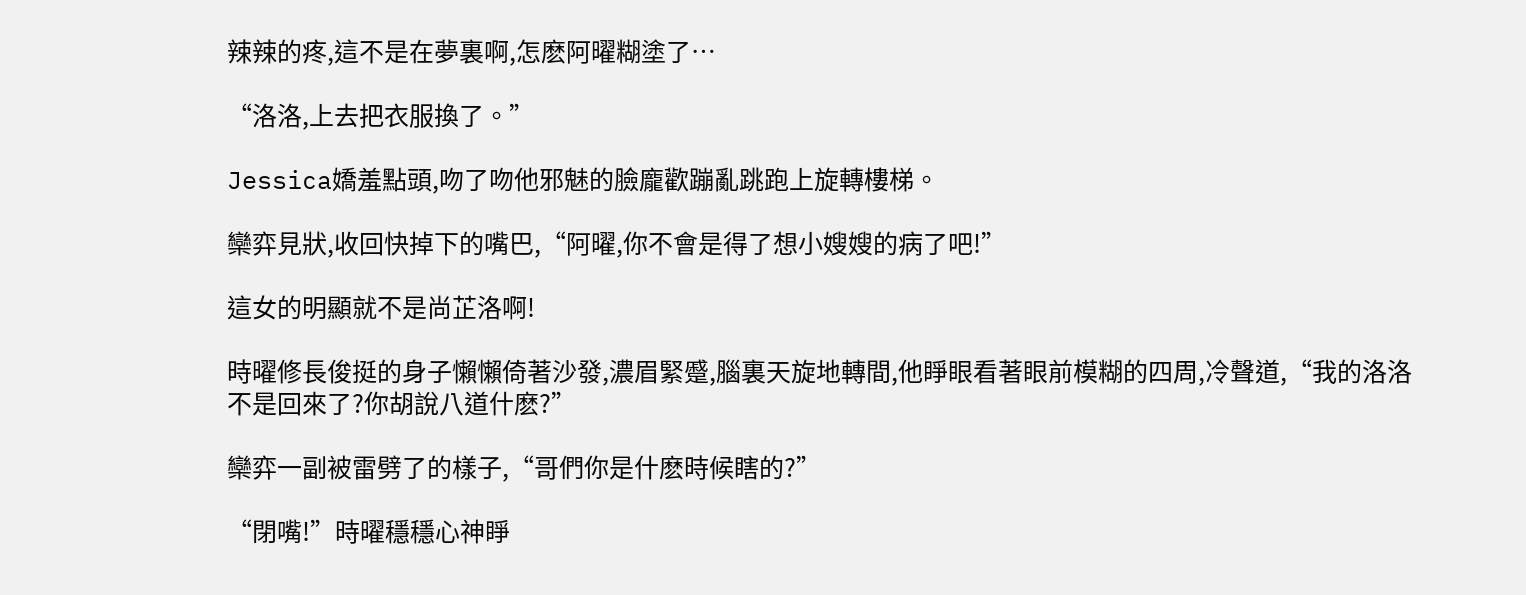辣辣的疼,這不是在夢裏啊,怎麽阿曜糊塗了…

“洛洛,上去把衣服換了。”

Jessica嬌羞點頭,吻了吻他邪魅的臉龐歡蹦亂跳跑上旋轉樓梯。

欒弈見狀,收回快掉下的嘴巴,“阿曜,你不會是得了想小嫂嫂的病了吧!”

這女的明顯就不是尚芷洛啊!

時曜修長俊挺的身子懶懶倚著沙發,濃眉緊蹙,腦裏天旋地轉間,他睜眼看著眼前模糊的四周,冷聲道,“我的洛洛不是回來了?你胡說八道什麽?”

欒弈一副被雷劈了的樣子,“哥們你是什麽時候瞎的?”

“閉嘴!”時曜穩穩心神睜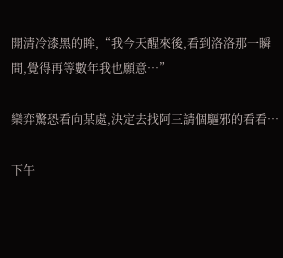開清冷漆黑的眸,“我今天醒來後,看到洛洛那一瞬間,覺得再等數年我也願意…”

欒弈驚恐看向某處,決定去找阿三請個驅邪的看看…

下午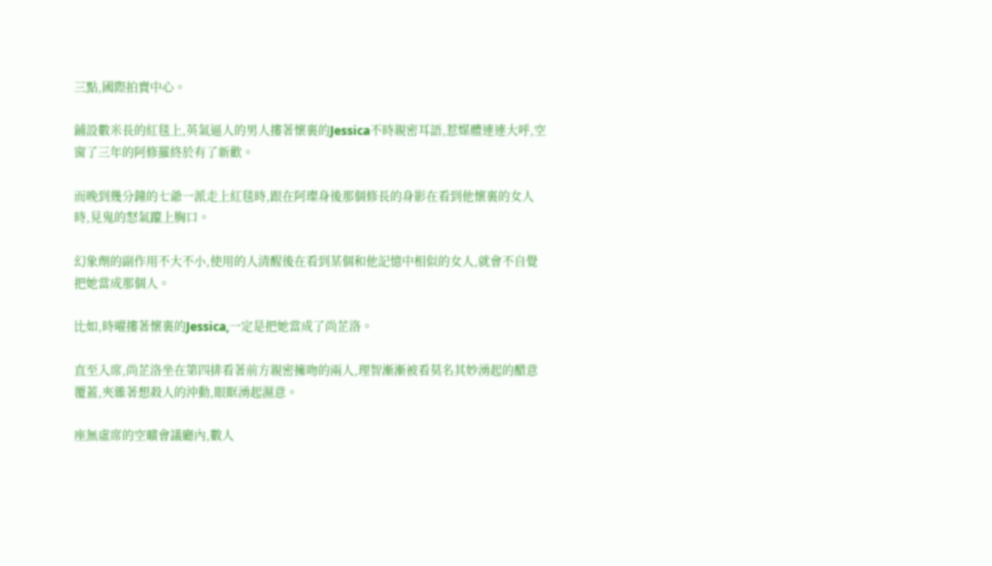三點,國際拍賣中心。

鋪設數米長的紅毯上,英氣逼人的男人摟著懷裏的Jessica不時親密耳語,惹媒體連連大呼,空窗了三年的阿修羅終於有了新歡。

而晚到幾分鐘的七爺一派走上紅毯時,跟在阿璨身後那個修長的身影在看到他懷裏的女人時,見鬼的怒氣躥上胸口。

幻象劑的副作用不大不小,使用的人清醒後在看到某個和他記憶中相似的女人,就會不自覺把她當成那個人。

比如,時曜摟著懷裏的Jessica,一定是把她當成了尚芷洛。

直至入席,尚芷洛坐在第四排看著前方親密擁吻的兩人,理智漸漸被看莫名其妙湧起的醋意覆蓋,夾雜著想殺人的沖動,眼眶湧起濕意。

座無虛席的空曠會議廳內,數人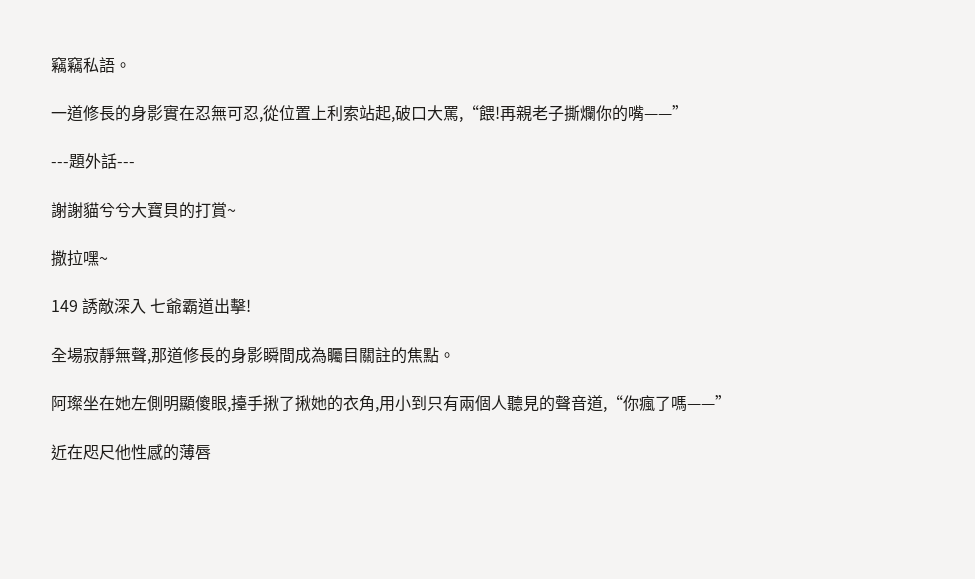竊竊私語。

一道修長的身影實在忍無可忍,從位置上利索站起,破口大罵,“餵!再親老子撕爛你的嘴——”

---題外話---

謝謝貓兮兮大寶貝的打賞~

撒拉嘿~

149 誘敵深入 七爺霸道出擊!

全場寂靜無聲,那道修長的身影瞬間成為矚目關註的焦點。

阿璨坐在她左側明顯傻眼,擡手揪了揪她的衣角,用小到只有兩個人聽見的聲音道,“你瘋了嗎——”

近在咫尺他性感的薄唇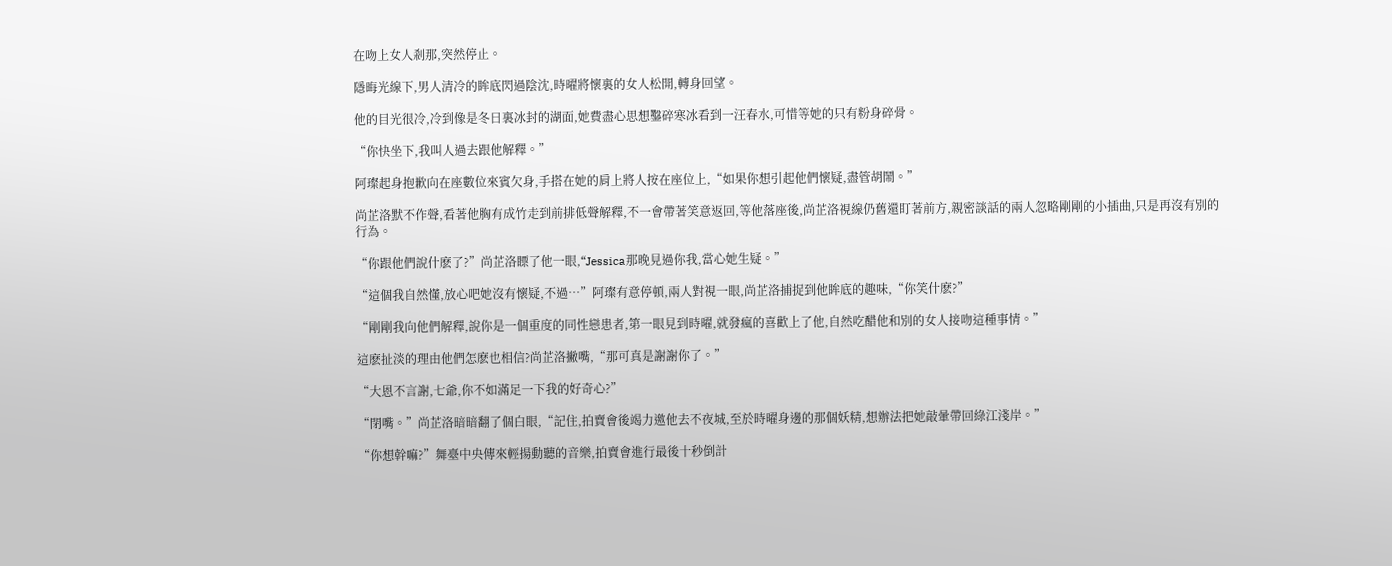在吻上女人剎那,突然停止。

隱晦光線下,男人清冷的眸底閃過陰沈,時曜將懷裏的女人松開,轉身回望。

他的目光很冷,冷到像是冬日裏冰封的湖面,她費盡心思想鑿碎寒冰看到一汪春水,可惜等她的只有粉身碎骨。

“你快坐下,我叫人過去跟他解釋。”

阿璨起身抱歉向在座數位來賓欠身,手搭在她的肩上將人按在座位上,“如果你想引起他們懷疑,盡管胡鬧。”

尚芷洛默不作聲,看著他胸有成竹走到前排低聲解釋,不一會帶著笑意返回,等他落座後,尚芷洛視線仍舊還盯著前方,親密談話的兩人忽略剛剛的小插曲,只是再沒有別的行為。

“你跟他們說什麽了?”尚芷洛瞟了他一眼,“Jessica那晚見過你我,當心她生疑。”

“這個我自然懂,放心吧她沒有懷疑,不過…”阿璨有意停頓,兩人對視一眼,尚芷洛捕捉到他眸底的趣味,“你笑什麽?”

“剛剛我向他們解釋,說你是一個重度的同性戀患者,第一眼見到時曜,就發瘋的喜歡上了他,自然吃醋他和別的女人接吻這種事情。”

這麽扯淡的理由他們怎麽也相信?尚芷洛撇嘴,“那可真是謝謝你了。”

“大恩不言謝,七爺,你不如滿足一下我的好奇心?”

“閉嘴。”尚芷洛暗暗翻了個白眼,“記住,拍賣會後竭力邀他去不夜城,至於時曜身邊的那個妖精,想辦法把她敲暈帶回綠江淺岸。”

“你想幹嘛?”舞臺中央傳來輕揚動聽的音樂,拍賣會進行最後十秒倒計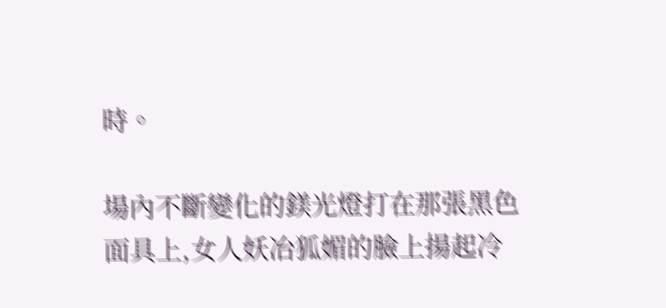時。

場內不斷變化的鎂光燈打在那張黑色面具上,女人妖冶狐媚的臉上揚起冷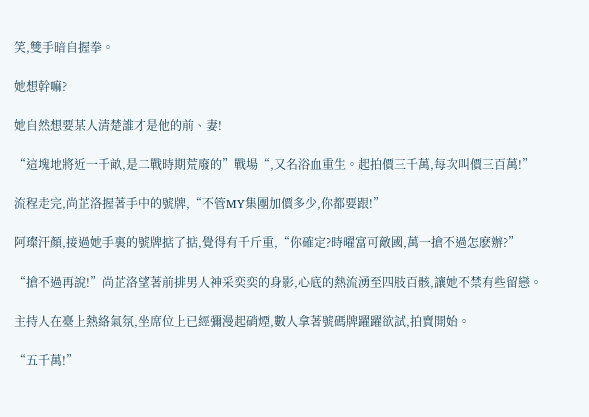笑,雙手暗自握拳。

她想幹嘛?

她自然想要某人清楚誰才是他的前、妻!

“這塊地將近一千畝,是二戰時期荒廢的”戰場“,又名浴血重生。起拍價三千萬,每次叫價三百萬!”

流程走完,尚芷洛握著手中的號牌,“不管MY集團加價多少,你都要跟!”

阿璨汗顏,接過她手裏的號牌掂了掂,覺得有千斤重,“你確定?時曜富可敵國,萬一搶不過怎麽辦?”

“搶不過再說!”尚芷洛望著前排男人神采奕奕的身影,心底的熱流湧至四肢百骸,讓她不禁有些留戀。

主持人在臺上熱絡氣氛,坐席位上已經彌漫起硝煙,數人拿著號碼牌躍躍欲試,拍賣開始。

“五千萬!”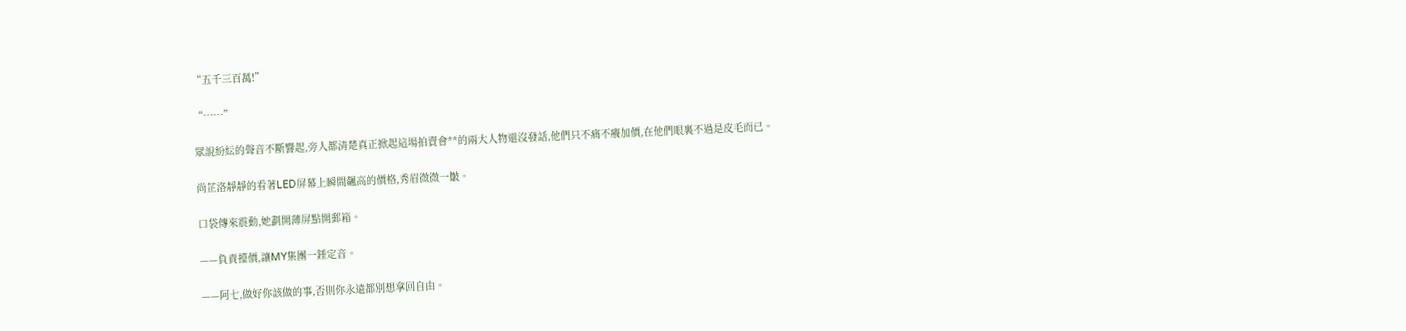“五千三百萬!”

“……”

眾說紛紜的聲音不斷響起,旁人都清楚真正掀起這場拍賣會**的兩大人物還沒發話,他們只不痛不癢加價,在他們眼裏不過是皮毛而已。

尚芷洛靜靜的看著LED屏幕上瞬間飆高的價格,秀眉微微一皺。

口袋傳來震動,她劃開薄屏點開郵箱。

——負責擡價,讓MY集團一錘定音。

——阿七,做好你該做的事,否則你永遠都別想拿回自由。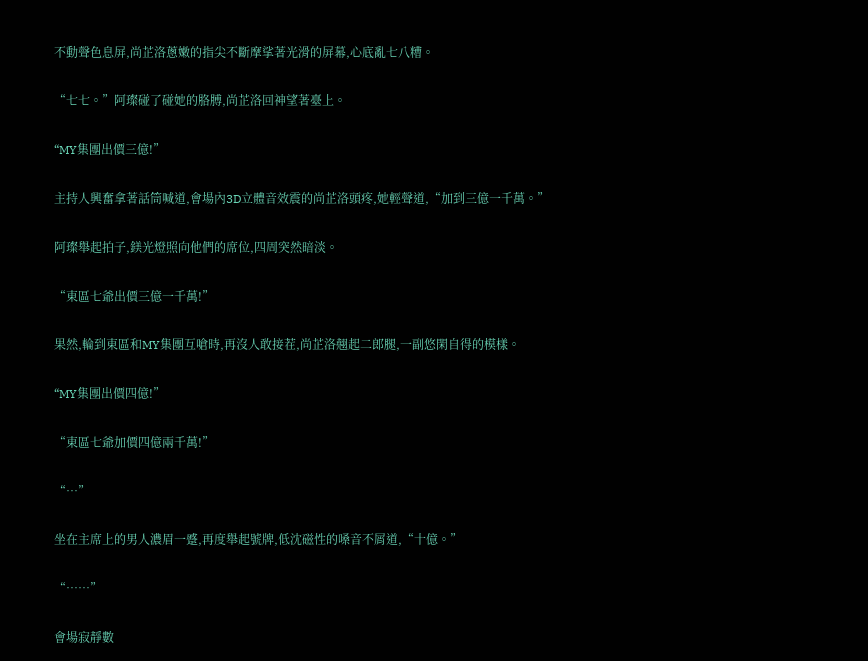不動聲色息屏,尚芷洛蔥嫩的指尖不斷摩挲著光滑的屏幕,心底亂七八糟。

“七七。”阿璨碰了碰她的胳膊,尚芷洛回神望著臺上。

“MY集團出價三億!”

主持人興奮拿著話筒喊道,會場內3D立體音效震的尚芷洛頭疼,她輕聲道,“加到三億一千萬。”

阿璨舉起拍子,鎂光燈照向他們的席位,四周突然暗淡。

“東區七爺出價三億一千萬!”

果然,輪到東區和MY集團互嗆時,再沒人敢接茬,尚芷洛翹起二郎腿,一副悠閑自得的模樣。

“MY集團出價四億!”

“東區七爺加價四億兩千萬!”

“…”

坐在主席上的男人濃眉一蹙,再度舉起號牌,低沈磁性的嗓音不屑道,“十億。”

“……”

會場寂靜數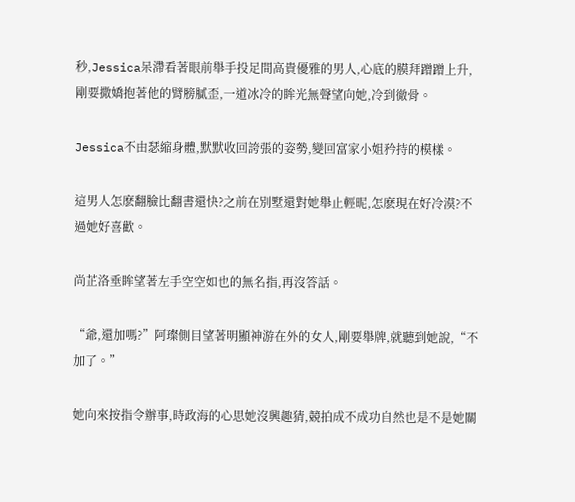秒,Jessica呆滯看著眼前舉手投足間高貴優雅的男人,心底的膜拜蹭蹭上升,剛要撒嬌抱著他的臂膀膩歪,一道冰冷的眸光無聲望向她,冷到徹骨。

Jessica不由瑟縮身體,默默收回誇張的姿勢,變回富家小姐矜持的模樣。

這男人怎麽翻臉比翻書還快?之前在別墅還對她舉止輕昵,怎麽現在好冷漠?不過她好喜歡。

尚芷洛垂眸望著左手空空如也的無名指,再沒答話。

“爺,還加嗎?”阿璨側目望著明顯神游在外的女人,剛要舉牌,就聽到她說,“不加了。”

她向來按指令辦事,時政海的心思她沒興趣猜,競拍成不成功自然也是不是她關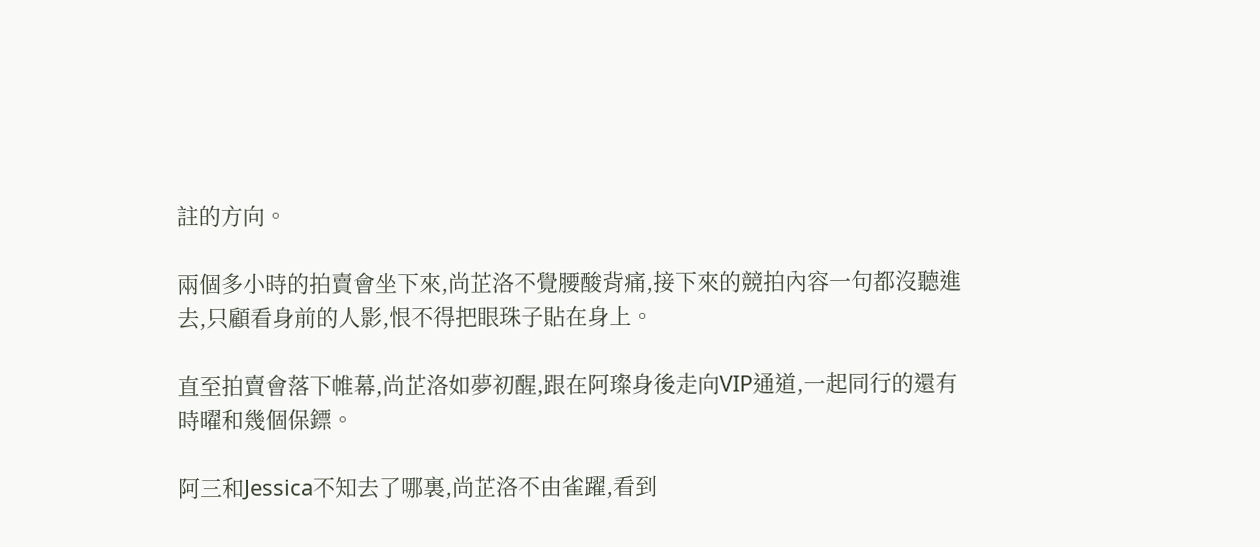註的方向。

兩個多小時的拍賣會坐下來,尚芷洛不覺腰酸背痛,接下來的競拍內容一句都沒聽進去,只顧看身前的人影,恨不得把眼珠子貼在身上。

直至拍賣會落下帷幕,尚芷洛如夢初醒,跟在阿璨身後走向VIP通道,一起同行的還有時曜和幾個保鏢。

阿三和Jessica不知去了哪裏,尚芷洛不由雀躍,看到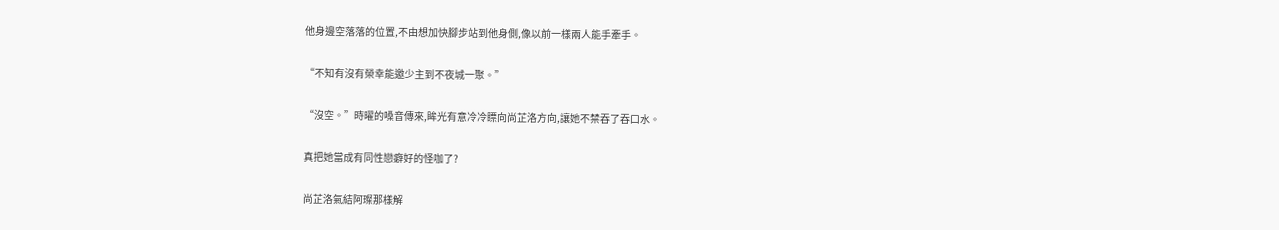他身邊空落落的位置,不由想加快腳步站到他身側,像以前一樣兩人能手牽手。

“不知有沒有榮幸能邀少主到不夜城一聚。”

“沒空。”時曜的嗓音傳來,眸光有意冷冷瞟向尚芷洛方向,讓她不禁吞了吞口水。

真把她當成有同性戀癖好的怪咖了?

尚芷洛氣結阿璨那樣解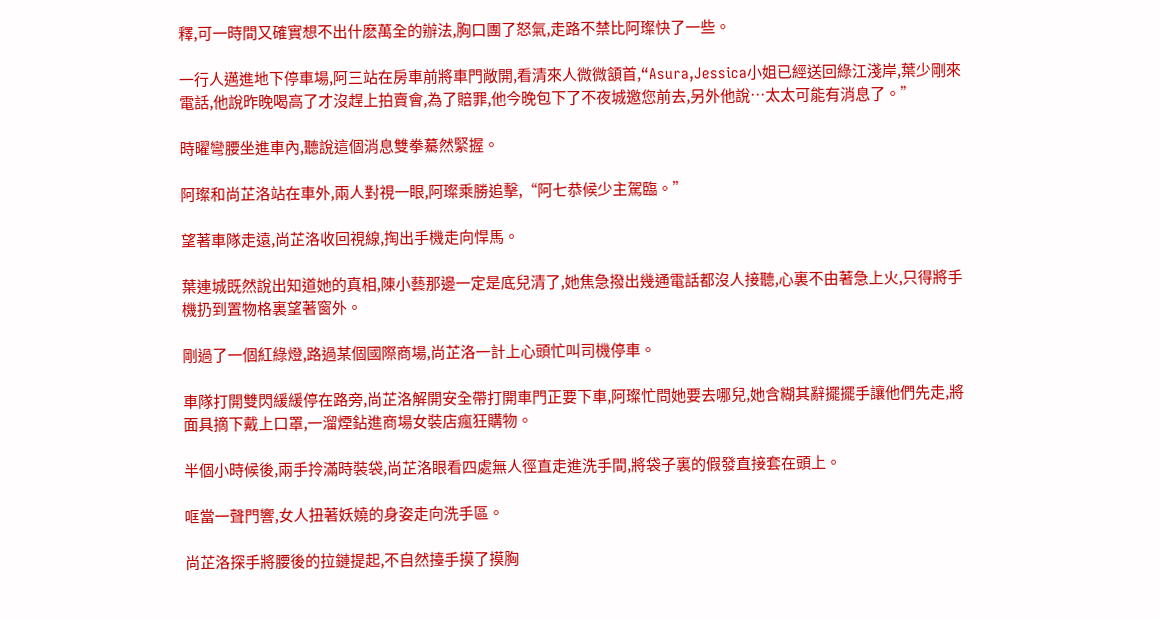釋,可一時間又確實想不出什麽萬全的辦法,胸口團了怒氣,走路不禁比阿璨快了一些。

一行人邁進地下停車場,阿三站在房車前將車門敞開,看清來人微微頷首,“Asura,Jessica小姐已經送回綠江淺岸,葉少剛來電話,他說昨晚喝高了才沒趕上拍賣會,為了賠罪,他今晚包下了不夜城邀您前去,另外他說…太太可能有消息了。”

時曜彎腰坐進車內,聽說這個消息雙拳驀然緊握。

阿璨和尚芷洛站在車外,兩人對視一眼,阿璨乘勝追擊,“阿七恭候少主駕臨。”

望著車隊走遠,尚芷洛收回視線,掏出手機走向悍馬。

葉連城既然說出知道她的真相,陳小藝那邊一定是底兒清了,她焦急撥出幾通電話都沒人接聽,心裏不由著急上火,只得將手機扔到置物格裏望著窗外。

剛過了一個紅綠燈,路過某個國際商場,尚芷洛一計上心頭忙叫司機停車。

車隊打開雙閃緩緩停在路旁,尚芷洛解開安全帶打開車門正要下車,阿璨忙問她要去哪兒,她含糊其辭擺擺手讓他們先走,將面具摘下戴上口罩,一溜煙鉆進商場女裝店瘋狂購物。

半個小時候後,兩手拎滿時裝袋,尚芷洛眼看四處無人徑直走進洗手間,將袋子裏的假發直接套在頭上。

哐當一聲門響,女人扭著妖嬈的身姿走向洗手區。

尚芷洛探手將腰後的拉鏈提起,不自然擡手摸了摸胸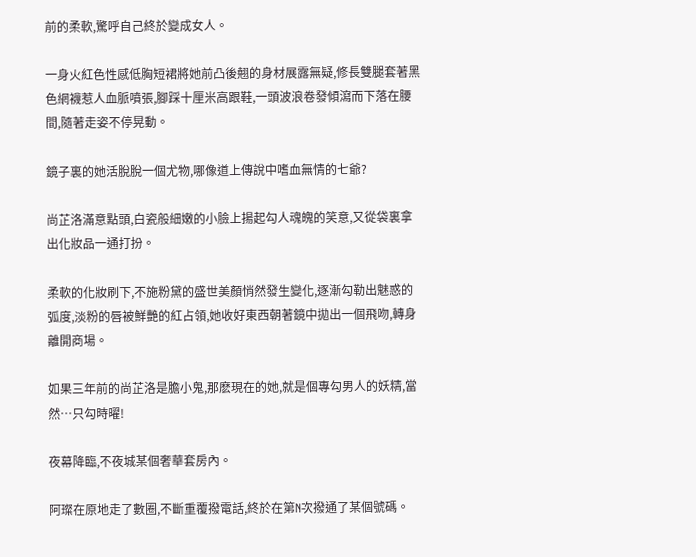前的柔軟,驚呼自己終於變成女人。

一身火紅色性感低胸短裙將她前凸後翹的身材展露無疑,修長雙腿套著黑色網襪惹人血脈噴張,腳踩十厘米高跟鞋,一頭波浪卷發傾瀉而下落在腰間,隨著走姿不停晃動。

鏡子裏的她活脫脫一個尤物,哪像道上傳說中嗜血無情的七爺?

尚芷洛滿意點頭,白瓷般細嫩的小臉上揚起勾人魂魄的笑意,又從袋裏拿出化妝品一通打扮。

柔軟的化妝刷下,不施粉黛的盛世美顏悄然發生變化,逐漸勾勒出魅惑的弧度,淡粉的唇被鮮艷的紅占領,她收好東西朝著鏡中拋出一個飛吻,轉身離開商場。

如果三年前的尚芷洛是膽小鬼,那麽現在的她,就是個專勾男人的妖精,當然…只勾時曜!

夜幕降臨,不夜城某個奢華套房內。

阿璨在原地走了數圈,不斷重覆撥電話,終於在第N次撥通了某個號碼。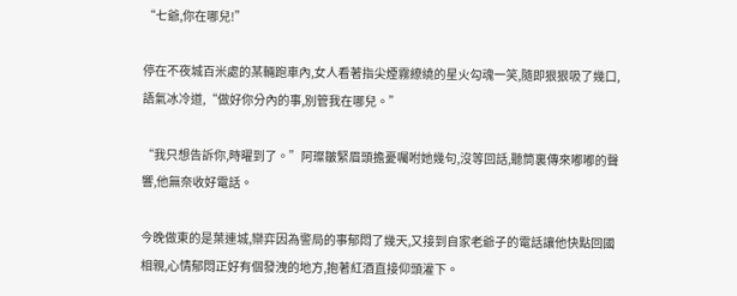“七爺,你在哪兒!”

停在不夜城百米處的某輛跑車內,女人看著指尖煙霧繚繞的星火勾魂一笑,隨即狠狠吸了幾口,語氣冰冷道,“做好你分內的事,別管我在哪兒。”

“我只想告訴你,時曜到了。”阿璨皺緊眉頭擔憂囑咐她幾句,沒等回話,聽筒裏傳來嘟嘟的聲響,他無奈收好電話。

今晚做東的是葉連城,欒弈因為警局的事郁悶了幾天,又接到自家老爺子的電話讓他快點回國相親,心情郁悶正好有個發洩的地方,抱著紅酒直接仰頭灌下。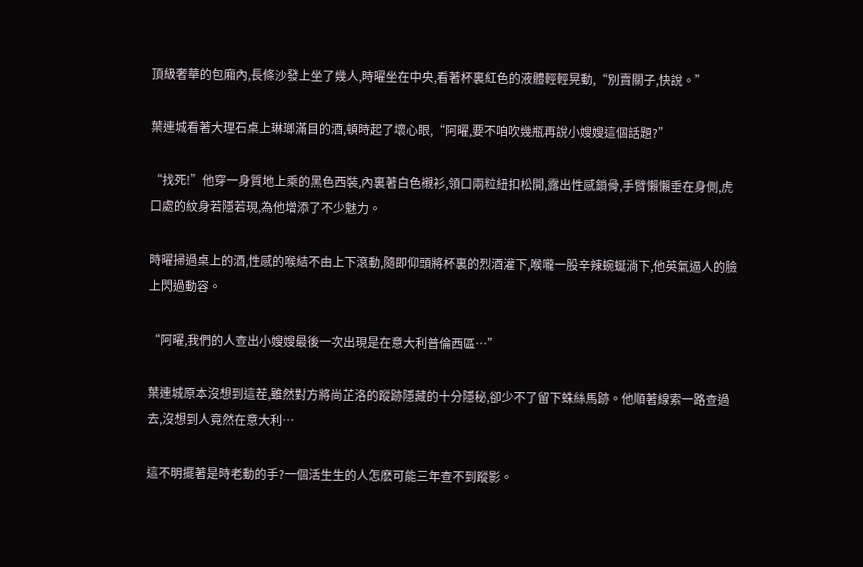頂級奢華的包廂內,長條沙發上坐了幾人,時曜坐在中央,看著杯裏紅色的液體輕輕晃動,“別賣關子,快說。”

葉連城看著大理石桌上琳瑯滿目的酒,頓時起了壞心眼,“阿曜,要不咱吹幾瓶再說小嫂嫂這個話題?”

“找死!”他穿一身質地上乘的黑色西裝,內裏著白色襯衫,領口兩粒紐扣松開,露出性感鎖骨,手臂懶懶垂在身側,虎口處的紋身若隱若現,為他增添了不少魅力。

時曜掃過桌上的酒,性感的喉結不由上下滾動,隨即仰頭將杯裏的烈酒灌下,喉嚨一股辛辣蜿蜒淌下,他英氣逼人的臉上閃過動容。

“阿曜,我們的人查出小嫂嫂最後一次出現是在意大利普倫西區…”

葉連城原本沒想到這茬,雖然對方將尚芷洛的蹤跡隱藏的十分隱秘,卻少不了留下蛛絲馬跡。他順著線索一路查過去,沒想到人竟然在意大利…

這不明擺著是時老動的手?一個活生生的人怎麽可能三年查不到蹤影。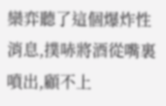欒弈聽了這個爆炸性消息,撲哧將酒從嘴裏噴出,顧不上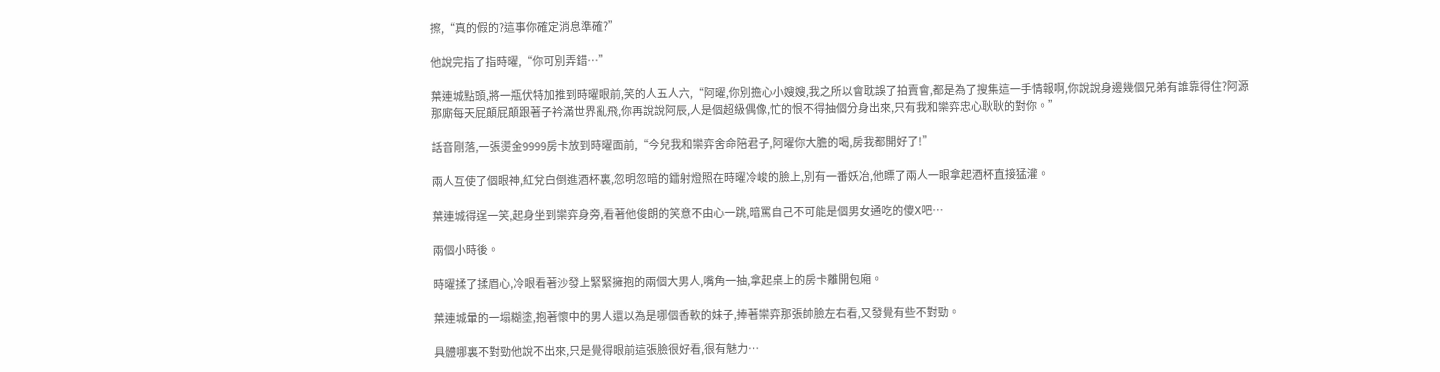擦,“真的假的?這事你確定消息準確?”

他說完指了指時曜,“你可別弄錯…”

葉連城點頭,將一瓶伏特加推到時曜眼前,笑的人五人六,“阿曜,你別擔心小嫂嫂,我之所以會耽誤了拍賣會,都是為了搜集這一手情報啊,你說說身邊幾個兄弟有誰靠得住?阿源那廝每天屁顛屁顛跟著子衿滿世界亂飛,你再說說阿辰,人是個超級偶像,忙的恨不得抽個分身出來,只有我和欒弈忠心耿耿的對你。”

話音剛落,一張燙金9999房卡放到時曜面前,“今兒我和欒弈舍命陪君子,阿曜你大膽的喝,房我都開好了!”

兩人互使了個眼神,紅兌白倒進酒杯裏,忽明忽暗的鐳射燈照在時曜冷峻的臉上,別有一番妖冶,他瞟了兩人一眼拿起酒杯直接猛灌。

葉連城得逞一笑,起身坐到欒弈身旁,看著他俊朗的笑意不由心一跳,暗罵自己不可能是個男女通吃的傻X吧…

兩個小時後。

時曜揉了揉眉心,冷眼看著沙發上緊緊擁抱的兩個大男人,嘴角一抽,拿起桌上的房卡離開包廂。

葉連城暈的一塌糊塗,抱著懷中的男人還以為是哪個香軟的妹子,捧著欒弈那張帥臉左右看,又發覺有些不對勁。

具體哪裏不對勁他說不出來,只是覺得眼前這張臉很好看,很有魅力…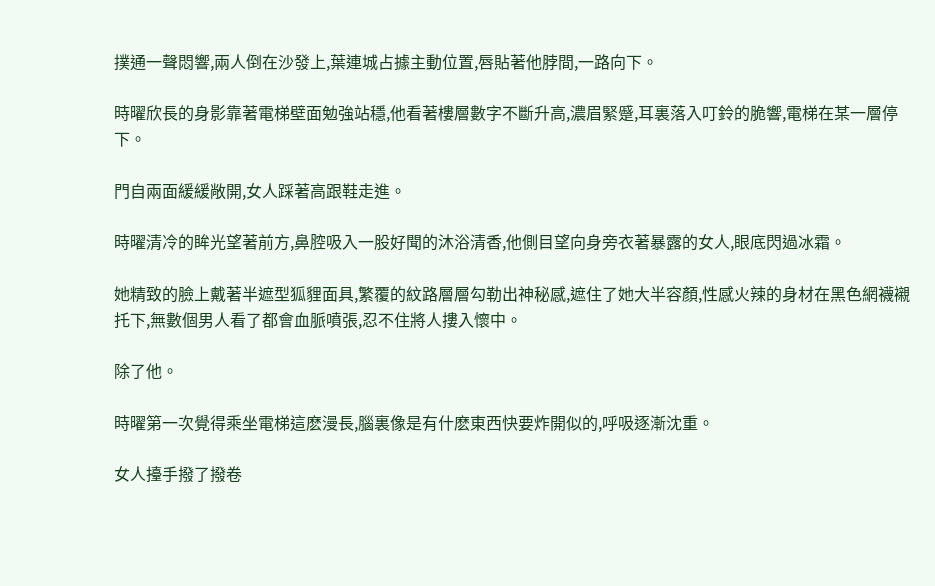撲通一聲悶響,兩人倒在沙發上,葉連城占據主動位置,唇貼著他脖間,一路向下。

時曜欣長的身影靠著電梯壁面勉強站穩,他看著樓層數字不斷升高,濃眉緊蹙,耳裏落入叮鈴的脆響,電梯在某一層停下。

門自兩面緩緩敞開,女人踩著高跟鞋走進。

時曜清冷的眸光望著前方,鼻腔吸入一股好聞的沐浴清香,他側目望向身旁衣著暴露的女人,眼底閃過冰霜。

她精致的臉上戴著半遮型狐貍面具,繁覆的紋路層層勾勒出神秘感,遮住了她大半容顏,性感火辣的身材在黑色網襪襯托下,無數個男人看了都會血脈噴張,忍不住將人摟入懷中。

除了他。

時曜第一次覺得乘坐電梯這麽漫長,腦裏像是有什麽東西快要炸開似的,呼吸逐漸沈重。

女人擡手撥了撥卷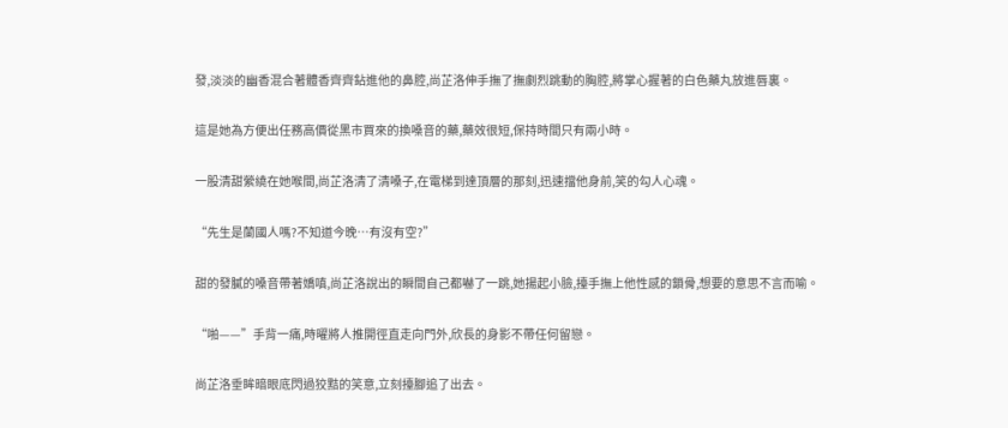發,淡淡的幽香混合著體香齊齊鉆進他的鼻腔,尚芷洛伸手撫了撫劇烈跳動的胸腔,將掌心握著的白色藥丸放進唇裏。

這是她為方便出任務高價從黑市買來的換嗓音的藥,藥效很短,保持時間只有兩小時。

一股清甜縈繞在她喉間,尚芷洛清了清嗓子,在電梯到達頂層的那刻,迅速擋他身前,笑的勾人心魂。

“先生是蘭國人嗎?不知道今晚…有沒有空?”

甜的發膩的嗓音帶著嬌嗔,尚芷洛說出的瞬間自己都嚇了一跳,她揚起小臉,擡手撫上他性感的鎖骨,想要的意思不言而喻。

“啪——”手背一痛,時曜將人推開徑直走向門外,欣長的身影不帶任何留戀。

尚芷洛垂眸暗眼底閃過狡黠的笑意,立刻擡腳追了出去。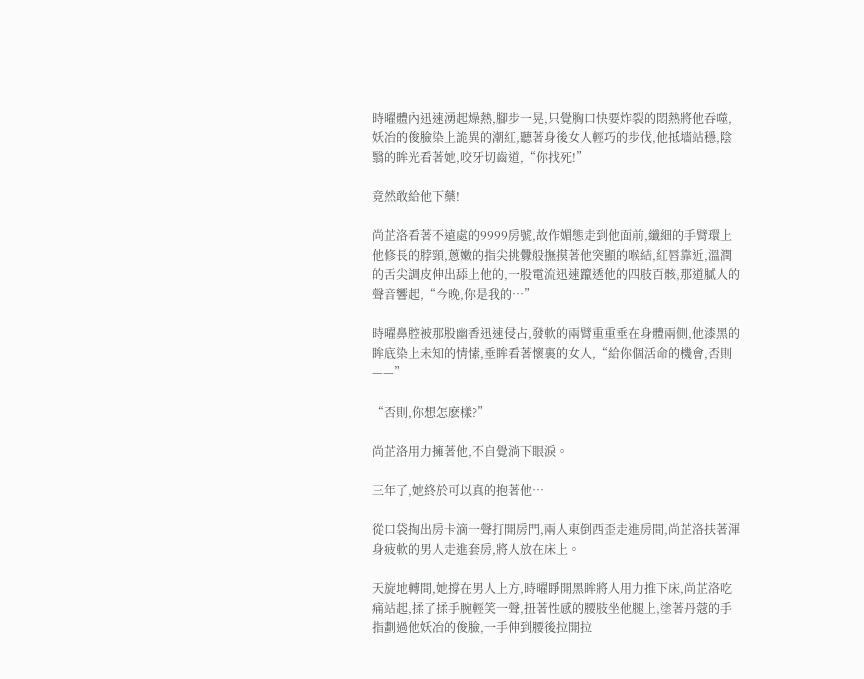時曜體內迅速湧起燥熱,腳步一晃,只覺胸口快要炸裂的悶熱將他吞噬,妖冶的俊臉染上詭異的潮紅,聽著身後女人輕巧的步伐,他抵墻站穩,陰翳的眸光看著她,咬牙切齒道,“你找死!”

竟然敢給他下藥!

尚芷洛看著不遠處的9999房號,故作媚態走到他面前,纖細的手臂環上他修長的脖頸,蔥嫩的指尖挑釁般撫摸著他突顯的喉結,紅唇靠近,溫潤的舌尖調皮伸出舔上他的,一股電流迅速躥透他的四肢百骸,那道膩人的聲音響起,“今晚,你是我的…”

時曜鼻腔被那股幽香迅速侵占,發軟的兩臂重重垂在身體兩側,他漆黑的眸底染上未知的情愫,垂眸看著懷裏的女人,“給你個活命的機會,否則——”

“否則,你想怎麽樣?”

尚芷洛用力擁著他,不自覺淌下眼淚。

三年了,她終於可以真的抱著他…

從口袋掏出房卡滴一聲打開房門,兩人東倒西歪走進房間,尚芷洛扶著渾身疲軟的男人走進套房,將人放在床上。

天旋地轉間,她撐在男人上方,時曜睜開黑眸將人用力推下床,尚芷洛吃痛站起,揉了揉手腕輕笑一聲,扭著性感的腰肢坐他腿上,塗著丹蔻的手指劃過他妖冶的俊臉,一手伸到腰後拉開拉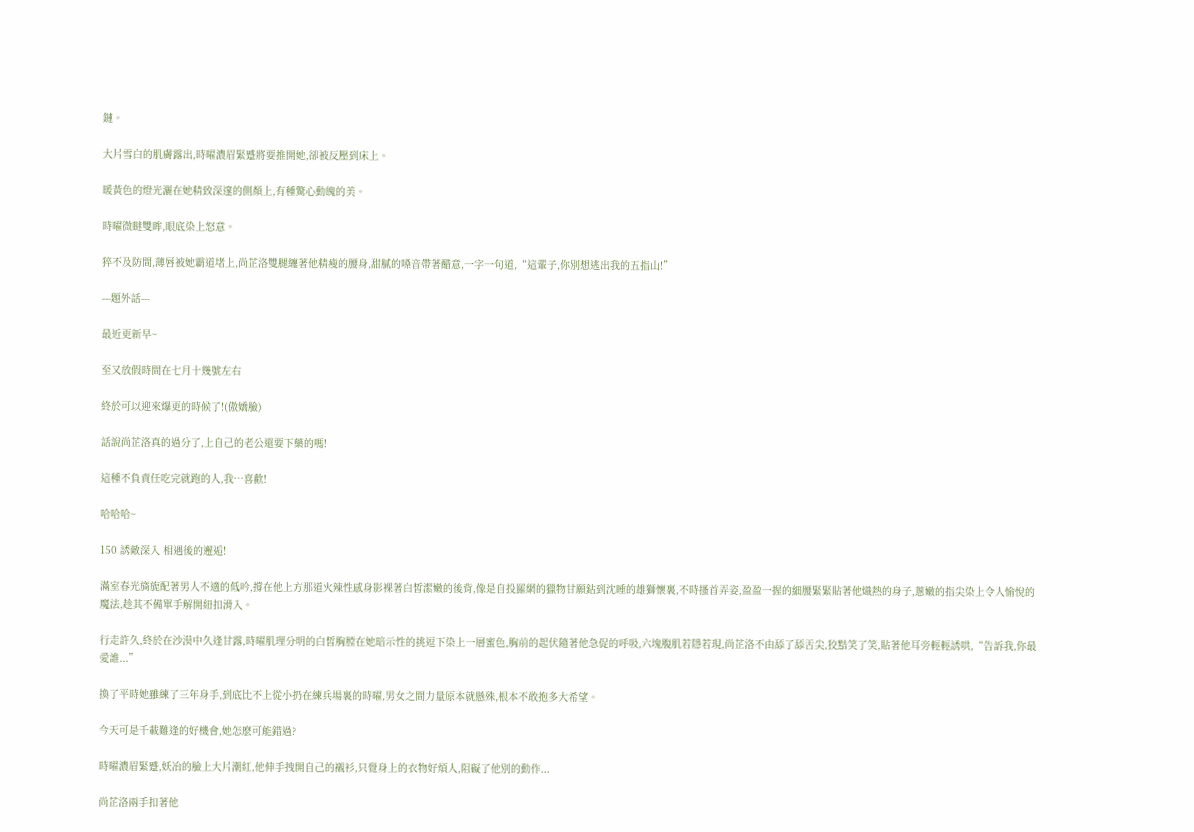鏈。

大片雪白的肌膚露出,時曜濃眉緊蹙將要推開她,卻被反壓到床上。

暖黃色的燈光灑在她精致深邃的側顏上,有種驚心動魄的美。

時曜微瞇雙眸,眼底染上怒意。

猝不及防間,薄唇被她霸道堵上,尚芷洛雙腿纏著他精瘦的腰身,甜膩的嗓音帶著醋意,一字一句道,“這輩子,你別想逃出我的五指山!”

---題外話---

最近更新早~

至又放假時間在七月十幾號左右

終於可以迎來爆更的時候了!(傲嬌臉)

話說尚芷洛真的過分了,上自己的老公還要下藥的嗎!

這種不負責任吃完就跑的人,我…喜歡!

哈哈哈~

150 誘敵深入 相遇後的邂逅!

滿室春光旖旎配著男人不適的低吟,撐在他上方那道火辣性感身影裸著白皙潔嫩的後背,像是自投羅網的獵物甘願鉆到沈睡的雄獅懷裏,不時搔首弄姿,盈盈一握的細腰緊緊貼著他熾熱的身子,蔥嫩的指尖染上令人愉悅的魔法,趁其不備單手解開紐扣滑入。

行走許久,終於在沙漠中久逢甘露,時曜肌理分明的白皙胸膛在她暗示性的挑逗下染上一層蜜色,胸前的起伏隨著他急促的呼吸,六塊腹肌若隱若現,尚芷洛不由舔了舔舌尖,狡黠笑了笑,貼著他耳旁輕輕誘哄,“告訴我,你最愛誰...”

換了平時她雖練了三年身手,到底比不上從小扔在練兵場裏的時曜,男女之間力量原本就懸殊,根本不敢抱多大希望。

今天可是千載難逢的好機會,她怎麽可能錯過?

時曜濃眉緊蹙,妖冶的臉上大片潮紅,他伸手拽開自己的襯衫,只覺身上的衣物好煩人,阻礙了他別的動作...

尚芷洛兩手扣著他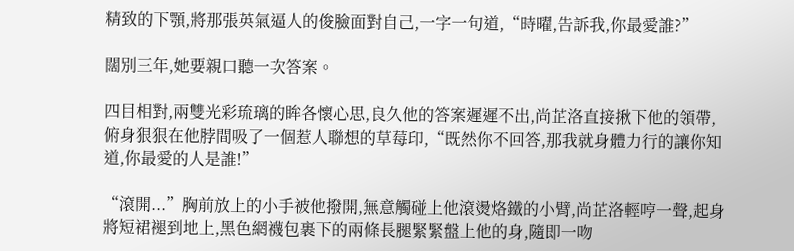精致的下顎,將那張英氣逼人的俊臉面對自己,一字一句道,“時曜,告訴我,你最愛誰?”

闊別三年,她要親口聽一次答案。

四目相對,兩雙光彩琉璃的眸各懷心思,良久他的答案遲遲不出,尚芷洛直接揪下他的領帶,俯身狠狠在他脖間吸了一個惹人聯想的草莓印,“既然你不回答,那我就身體力行的讓你知道,你最愛的人是誰!”

“滾開...”胸前放上的小手被他撥開,無意觸碰上他滾燙烙鐵的小臂,尚芷洛輕哼一聲,起身將短裙褪到地上,黑色網襪包裹下的兩條長腿緊緊盤上他的身,隨即一吻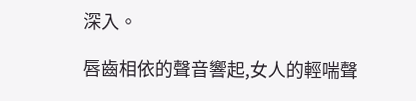深入。

唇齒相依的聲音響起,女人的輕喘聲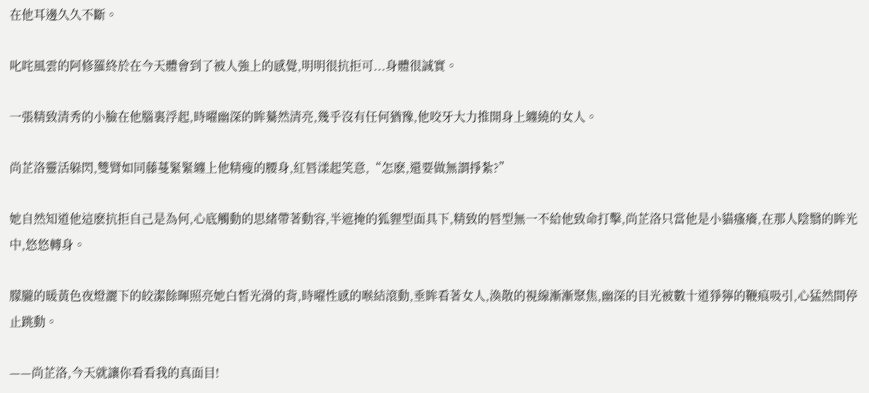在他耳邊久久不斷。

叱咤風雲的阿修羅終於在今天體會到了被人強上的感覺,明明很抗拒可...身體很誠實。

一張精致清秀的小臉在他腦裏浮起,時曜幽深的眸驀然清亮,幾乎沒有任何猶豫,他咬牙大力推開身上纏繞的女人。

尚芷洛靈活躲閃,雙臂如同藤蔓緊緊纏上他精瘦的腰身,紅唇漾起笑意,“怎麽,還要做無謂掙紮?”

她自然知道他這麽抗拒自己是為何,心底觸動的思緒帶著動容,半遮掩的狐貍型面具下,精致的唇型無一不給他致命打擊,尚芷洛只當他是小貓瘙癢,在那人陰翳的眸光中,悠悠轉身。

朦朧的暖黃色夜燈灑下的皎潔餘暉照亮她白皙光滑的背,時曜性感的喉結滾動,垂眸看著女人,渙散的視線漸漸聚焦,幽深的目光被數十道猙獰的鞭痕吸引,心猛然間停止跳動。

——尚芷洛,今天就讓你看看我的真面目!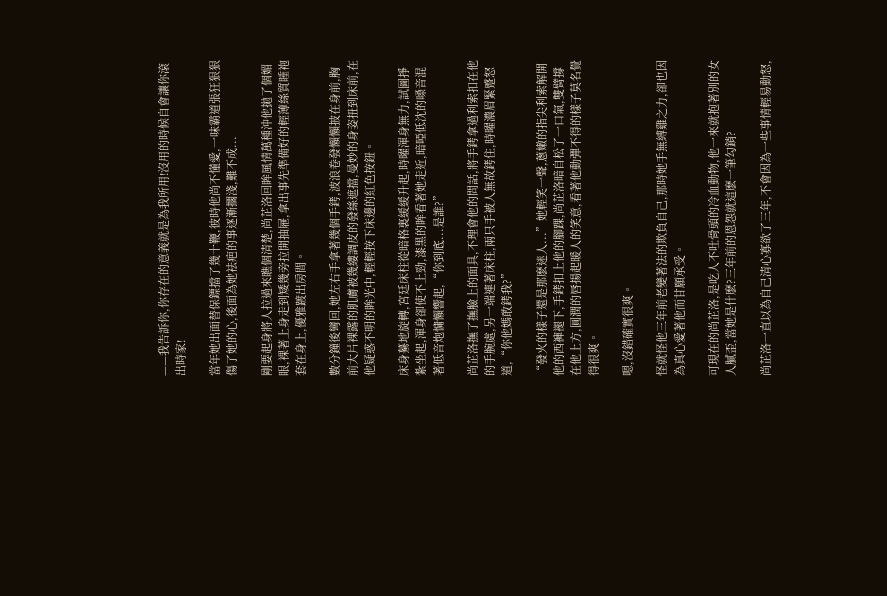——我告訴你,你存在的意義就是為我所用!沒用的時候自會讓你滾出時家!

當年她出面替保鏢擋了幾十鞭,彼時他尚不懂愛,一味霸道張狂狠狠傷了她的心,後面為她祛疤的事逐漸擱淺,難不成...

剛要起身將人拉過來瞧個清楚,尚芷洛回眸風情萬種沖他拋了個媚眼,裸著上身走到矮幾旁拉開抽屜,拿出事先準備好的輕薄絲質睡袍套在身上,優雅踱出房間。

數分鐘後彎回,她左右手拿著幾個手銬,波浪卷發懶懶披在身前,胸前大片裸露的肌膚被幾縷調皮的發絲遮擋,曼妙的身姿扭到床前,在他疑惑不明的眸光中,輕輕按下床邊的紅色按鈕。

床身驀地旋轉,宮廷床柱從暗格裏緩緩升起,時曜渾身無力,試圖掙紮坐起,渾身卻使不上勁,漆黑的眸看著她走近,暗啞低沈的嗓音混著低音炮慵懶響起,“你到底...是誰?”

尚芷洛撫了撫臉上的面具,不理會他的問話,將手銬拿過利索扣在他的手腕處,另一端連著床柱,兩只手被人無故銬住,時曜濃眉緊蹙怒道,“你他媽敢銬我?”

“發火的樣子還是那麽迷人...”她輕笑一聲,蔥嫩的指尖利索解開他的西褲褪下,手銬扣上他的腳踝,尚芷洛暗自松了一口氣,雙臂撐在他上方,圓潤的唇揚起暖人的笑意,看著他動彈不得的樣子莫名覺得很爽。

嗯,沒錯確實很爽。

怪就怪他三年前老變著法的欺負自己,那時她手無縛雞之力,卻也因為真心愛著他而甘願承受。

可現在的尚芷洛,是吃人不吐骨頭的冷血動物,他一來就抱著別的女人膩歪,當她是什麽?三年前的恩怨就這麽一筆勾銷?

尚芷洛一直以為自己清心寡欲了三年,不會因為一些事情輕易動怒,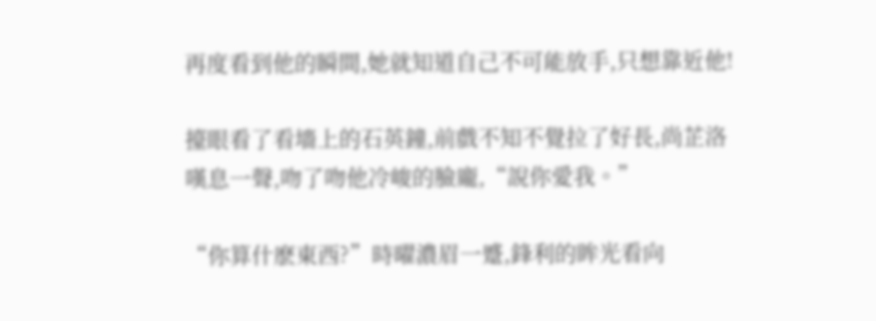再度看到他的瞬間,她就知道自己不可能放手,只想靠近他!

擡眼看了看墻上的石英鐘,前戲不知不覺拉了好長,尚芷洛嘆息一聲,吻了吻他冷峻的臉龐,“說你愛我。”

“你算什麽東西?”時曜濃眉一蹙,鋒利的眸光看向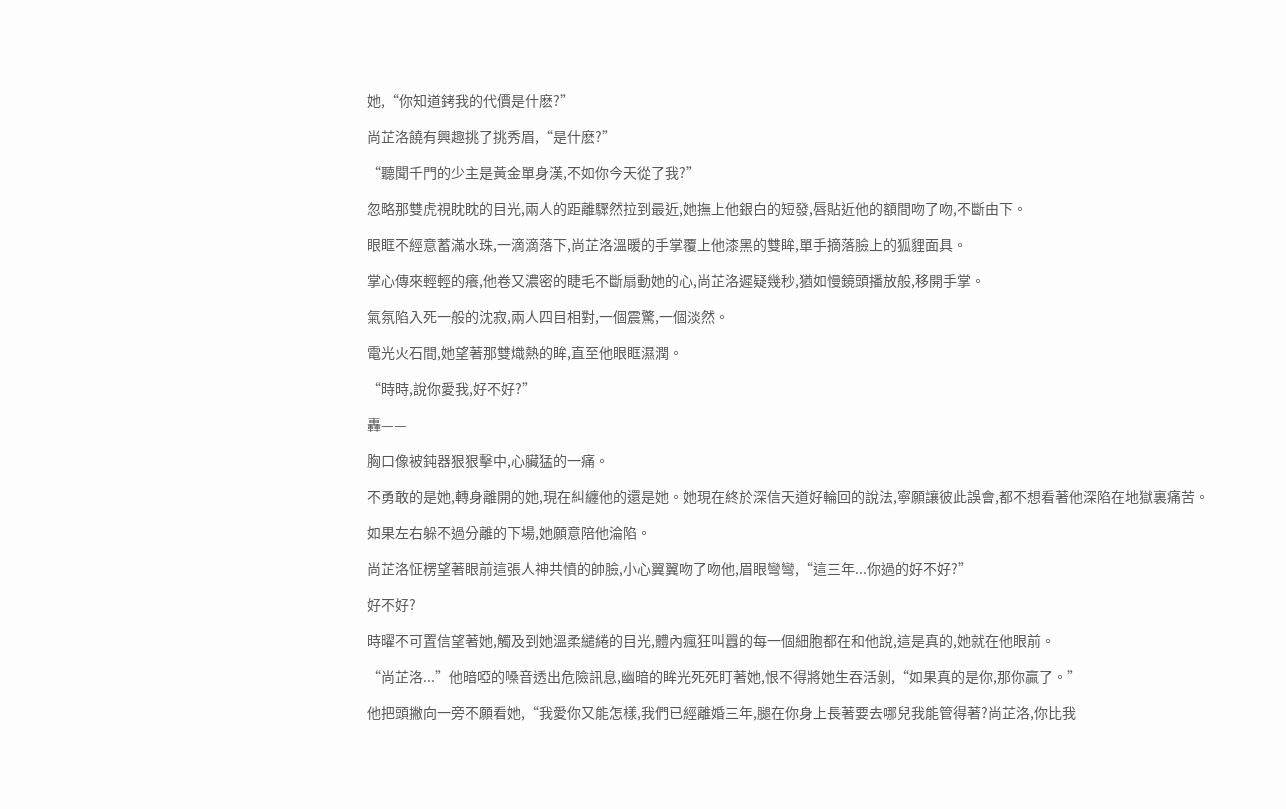她,“你知道銬我的代價是什麽?”

尚芷洛饒有興趣挑了挑秀眉,“是什麽?”

“聽聞千門的少主是黃金單身漢,不如你今天從了我?”

忽略那雙虎視眈眈的目光,兩人的距離驟然拉到最近,她撫上他銀白的短發,唇貼近他的額間吻了吻,不斷由下。

眼眶不經意蓄滿水珠,一滴滴落下,尚芷洛溫暖的手掌覆上他漆黑的雙眸,單手摘落臉上的狐貍面具。

掌心傳來輕輕的癢,他卷又濃密的睫毛不斷扇動她的心,尚芷洛遲疑幾秒,猶如慢鏡頭播放般,移開手掌。

氣氛陷入死一般的沈寂,兩人四目相對,一個震驚,一個淡然。

電光火石間,她望著那雙熾熱的眸,直至他眼眶濕潤。

“時時,說你愛我,好不好?”

轟——

胸口像被鈍器狠狠擊中,心臟猛的一痛。

不勇敢的是她,轉身離開的她,現在糾纏他的還是她。她現在終於深信天道好輪回的說法,寧願讓彼此誤會,都不想看著他深陷在地獄裏痛苦。

如果左右躲不過分離的下場,她願意陪他淪陷。

尚芷洛怔楞望著眼前這張人神共憤的帥臉,小心翼翼吻了吻他,眉眼彎彎,“這三年...你過的好不好?”

好不好?

時曜不可置信望著她,觸及到她溫柔繾綣的目光,體內瘋狂叫囂的每一個細胞都在和他說,這是真的,她就在他眼前。

“尚芷洛...”他暗啞的嗓音透出危險訊息,幽暗的眸光死死盯著她,恨不得將她生吞活剝,“如果真的是你,那你贏了。”

他把頭撇向一旁不願看她,“我愛你又能怎樣,我們已經離婚三年,腿在你身上長著要去哪兒我能管得著?尚芷洛,你比我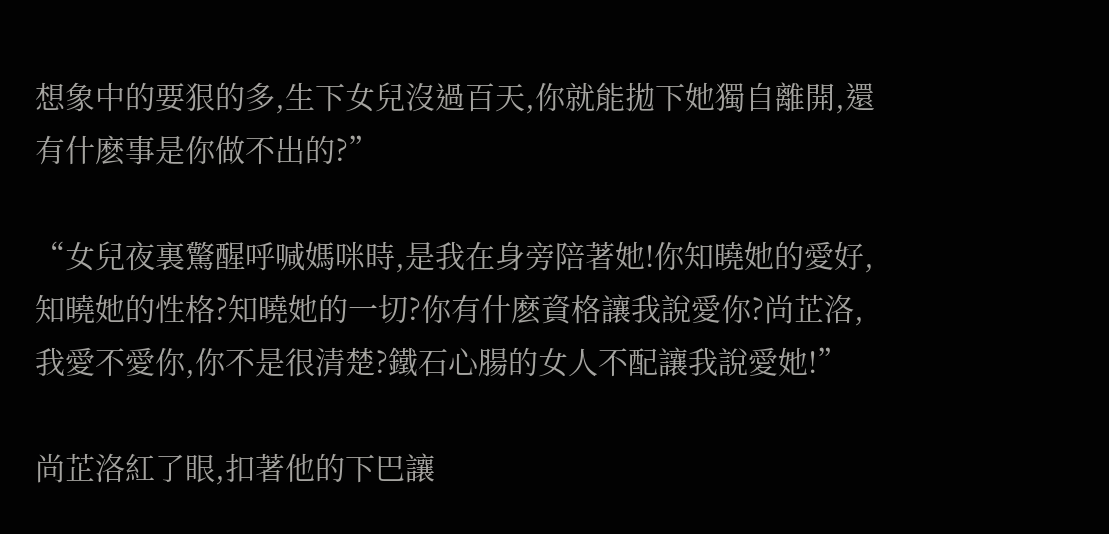想象中的要狠的多,生下女兒沒過百天,你就能拋下她獨自離開,還有什麽事是你做不出的?”

“女兒夜裏驚醒呼喊媽咪時,是我在身旁陪著她!你知曉她的愛好,知曉她的性格?知曉她的一切?你有什麽資格讓我說愛你?尚芷洛,我愛不愛你,你不是很清楚?鐵石心腸的女人不配讓我說愛她!”

尚芷洛紅了眼,扣著他的下巴讓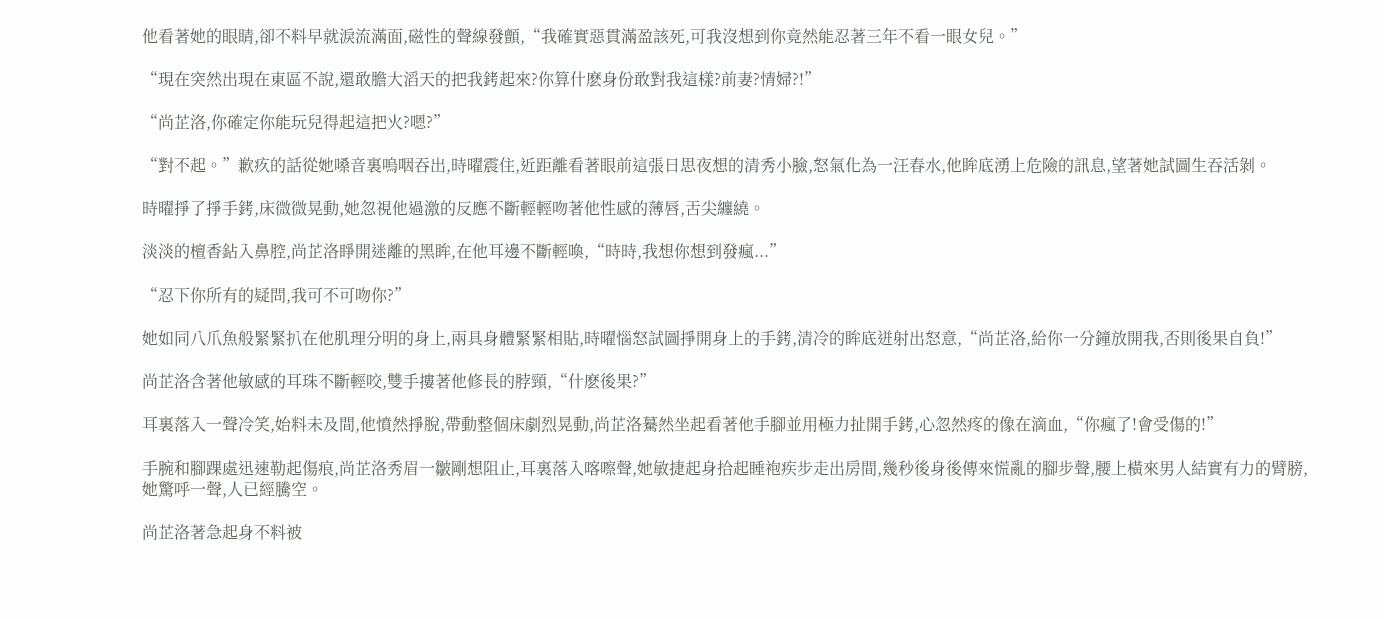他看著她的眼睛,卻不料早就淚流滿面,磁性的聲線發顫,“我確實惡貫滿盈該死,可我沒想到你竟然能忍著三年不看一眼女兒。”

“現在突然出現在東區不說,還敢膽大滔天的把我銬起來?你算什麽身份敢對我這樣?前妻?情婦?!”

“尚芷洛,你確定你能玩兒得起這把火?嗯?”

“對不起。”歉疚的話從她嗓音裏嗚咽吞出,時曜震住,近距離看著眼前這張日思夜想的清秀小臉,怒氣化為一汪春水,他眸底湧上危險的訊息,望著她試圖生吞活剝。

時曜掙了掙手銬,床微微晃動,她忽視他過激的反應不斷輕輕吻著他性感的薄唇,舌尖纏繞。

淡淡的檀香鉆入鼻腔,尚芷洛睜開迷離的黑眸,在他耳邊不斷輕喚,“時時,我想你想到發瘋...”

“忍下你所有的疑問,我可不可吻你?”

她如同八爪魚般緊緊扒在他肌理分明的身上,兩具身體緊緊相貼,時曜惱怒試圖掙開身上的手銬,清冷的眸底迸射出怒意,“尚芷洛,給你一分鐘放開我,否則後果自負!”

尚芷洛含著他敏感的耳珠不斷輕咬,雙手摟著他修長的脖頸,“什麽後果?”

耳裏落入一聲冷笑,始料未及間,他憤然掙脫,帶動整個床劇烈晃動,尚芷洛驀然坐起看著他手腳並用極力扯開手銬,心忽然疼的像在滴血,“你瘋了!會受傷的!”

手腕和腳踝處迅速勒起傷痕,尚芷洛秀眉一皺剛想阻止,耳裏落入喀嚓聲,她敏捷起身拾起睡袍疾步走出房間,幾秒後身後傳來慌亂的腳步聲,腰上橫來男人結實有力的臂膀,她驚呼一聲,人已經騰空。

尚芷洛著急起身不料被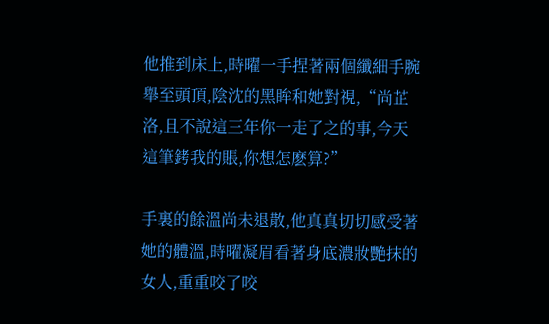他推到床上,時曜一手捏著兩個纖細手腕舉至頭頂,陰沈的黑眸和她對視,“尚芷洛,且不說這三年你一走了之的事,今天這筆銬我的賬,你想怎麽算?”

手裏的餘溫尚未退散,他真真切切感受著她的體溫,時曜凝眉看著身底濃妝艷抹的女人,重重咬了咬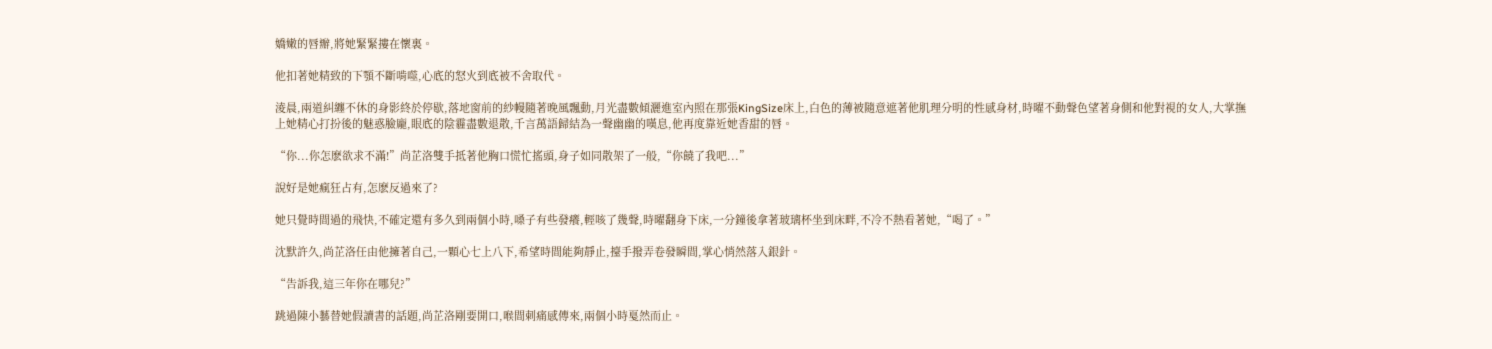嬌嫩的唇瓣,將她緊緊摟在懷裏。

他扣著她精致的下顎不斷啃噬,心底的怒火到底被不舍取代。

淩晨,兩道糾纏不休的身影終於停歇,落地窗前的紗幔隨著晚風飄動,月光盡數傾灑進室內照在那張KingSize床上,白色的薄被隨意遮著他肌理分明的性感身材,時曜不動聲色望著身側和他對視的女人,大掌撫上她精心打扮後的魅惑臉龐,眼底的陰霾盡數退散,千言萬語歸結為一聲幽幽的嘆息,他再度靠近她香甜的唇。

“你...你怎麽欲求不滿!”尚芷洛雙手抵著他胸口慌忙搖頭,身子如同散架了一般,“你饒了我吧...”

說好是她瘋狂占有,怎麽反過來了?

她只覺時間過的飛快,不確定還有多久到兩個小時,嗓子有些發癢,輕咳了幾聲,時曜翻身下床,一分鐘後拿著玻璃杯坐到床畔,不冷不熱看著她,“喝了。”

沈默許久,尚芷洛任由他擁著自己,一顆心七上八下,希望時間能夠靜止,擡手撥弄卷發瞬間,掌心悄然落入銀針。

“告訴我,這三年你在哪兒?”

跳過陳小藝替她假讀書的話題,尚芷洛剛要開口,喉間刺痛感傳來,兩個小時戛然而止。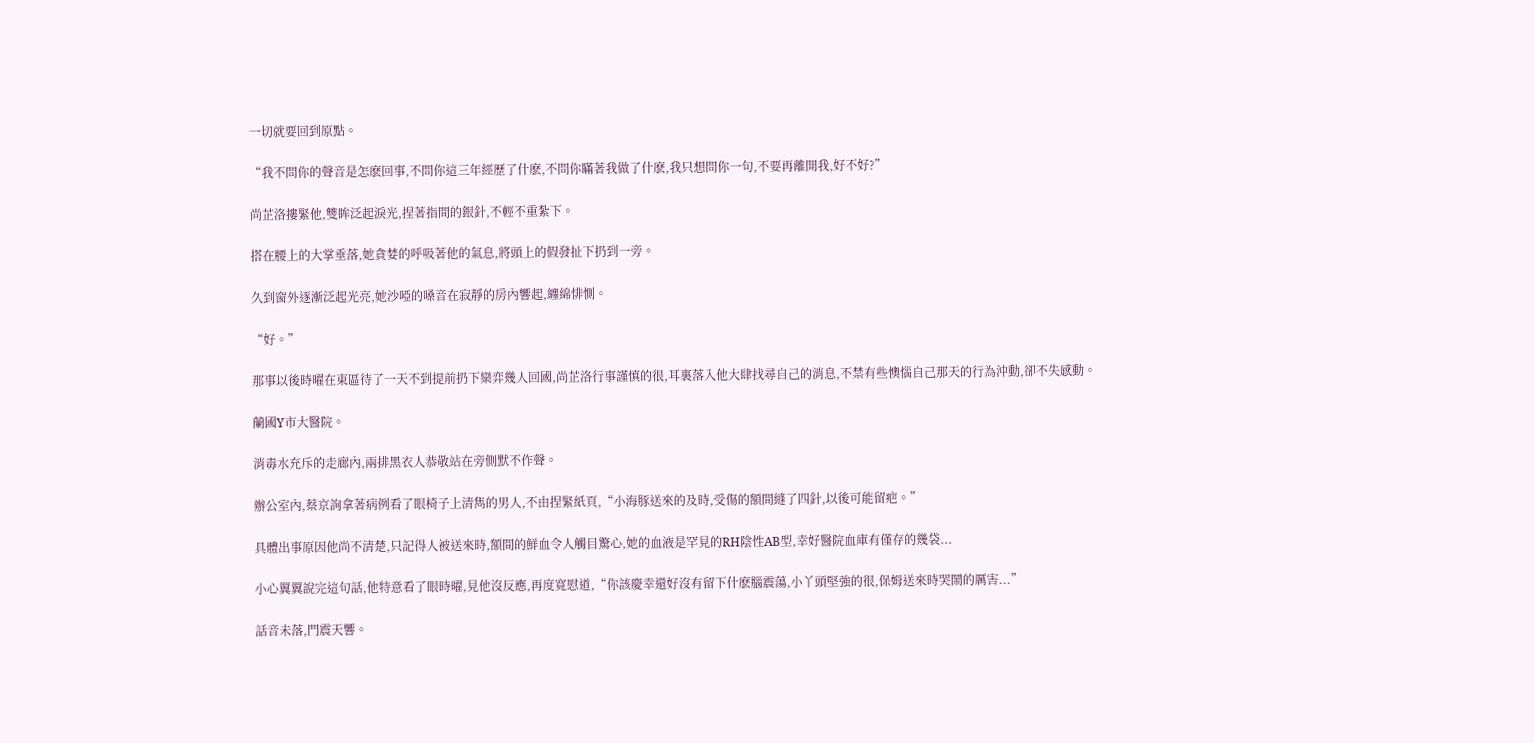一切就要回到原點。

“我不問你的聲音是怎麽回事,不問你這三年經歷了什麽,不問你瞞著我做了什麽,我只想問你一句,不要再離開我,好不好?”

尚芷洛摟緊他,雙眸泛起淚光,捏著指間的銀針,不輕不重紮下。

搭在腰上的大掌垂落,她貪婪的呼吸著他的氣息,將頭上的假發扯下扔到一旁。

久到窗外逐漸泛起光亮,她沙啞的嗓音在寂靜的房內響起,纏綿悱惻。

“好。”

那事以後時曜在東區待了一天不到提前扔下欒弈幾人回國,尚芷洛行事謹慎的很,耳裏落入他大肆找尋自己的消息,不禁有些懊惱自己那天的行為沖動,卻不失感動。

蘭國Y市大醫院。

消毒水充斥的走廊內,兩排黑衣人恭敬站在旁側默不作聲。

辦公室內,蔡京詢拿著病例看了眼椅子上清雋的男人,不由捏緊紙頁,“小海豚送來的及時,受傷的額間縫了四針,以後可能留疤。”

具體出事原因他尚不清楚,只記得人被送來時,額間的鮮血令人觸目驚心,她的血液是罕見的RH陰性AB型,幸好醫院血庫有僅存的幾袋...

小心翼翼說完這句話,他特意看了眼時曜,見他沒反應,再度寬慰道,“你該慶幸還好沒有留下什麽腦震蕩,小丫頭堅強的很,保姆送來時哭鬧的厲害...”

話音未落,門震天響。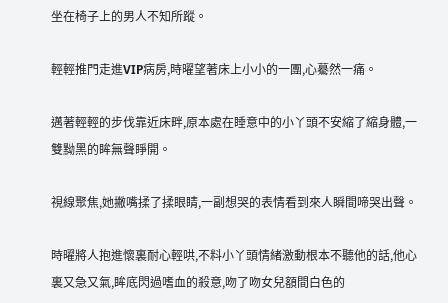坐在椅子上的男人不知所蹤。

輕輕推門走進VIP病房,時曜望著床上小小的一團,心驀然一痛。

邁著輕輕的步伐靠近床畔,原本處在睡意中的小丫頭不安縮了縮身體,一雙黝黑的眸無聲睜開。

視線聚焦,她撇嘴揉了揉眼睛,一副想哭的表情看到來人瞬間啼哭出聲。

時曜將人抱進懷裏耐心輕哄,不料小丫頭情緒激動根本不聽他的話,他心裏又急又氣,眸底閃過嗜血的殺意,吻了吻女兒額間白色的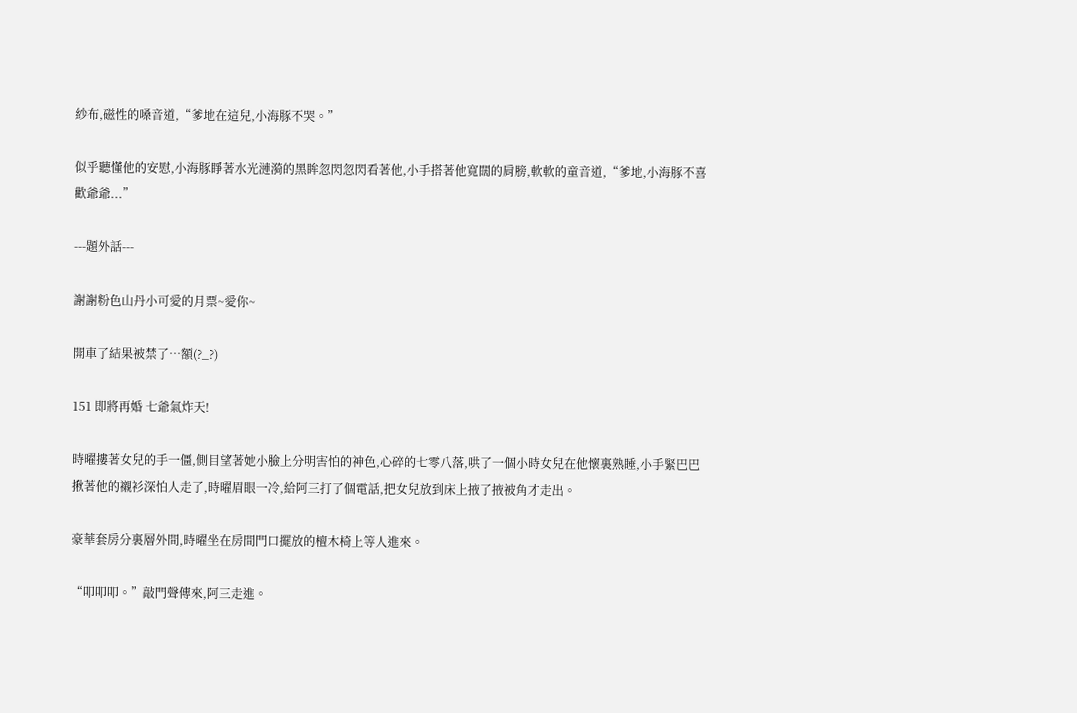紗布,磁性的嗓音道,“爹地在這兒,小海豚不哭。”

似乎聽懂他的安慰,小海豚睜著水光漣漪的黑眸忽閃忽閃看著他,小手搭著他寬闊的肩膀,軟軟的童音道,“爹地,小海豚不喜歡爺爺...”

---題外話---

謝謝粉色山丹小可愛的月票~愛你~

開車了結果被禁了…額(?_?)

151 即將再婚 七爺氣炸天!

時曜摟著女兒的手一僵,側目望著她小臉上分明害怕的神色,心碎的七零八落,哄了一個小時女兒在他懷裏熟睡,小手緊巴巴揪著他的襯衫深怕人走了,時曜眉眼一冷,給阿三打了個電話,把女兒放到床上掖了掖被角才走出。

豪華套房分裏層外間,時曜坐在房間門口擺放的檀木椅上等人進來。

“叩叩叩。”敲門聲傳來,阿三走進。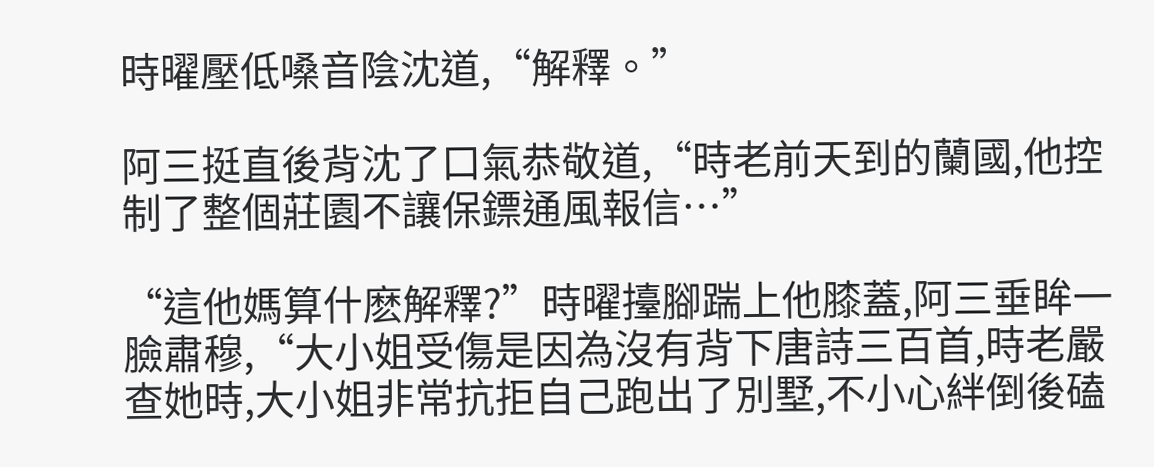時曜壓低嗓音陰沈道,“解釋。”

阿三挺直後背沈了口氣恭敬道,“時老前天到的蘭國,他控制了整個莊園不讓保鏢通風報信…”

“這他媽算什麽解釋?”時曜擡腳踹上他膝蓋,阿三垂眸一臉肅穆,“大小姐受傷是因為沒有背下唐詩三百首,時老嚴查她時,大小姐非常抗拒自己跑出了別墅,不小心絆倒後磕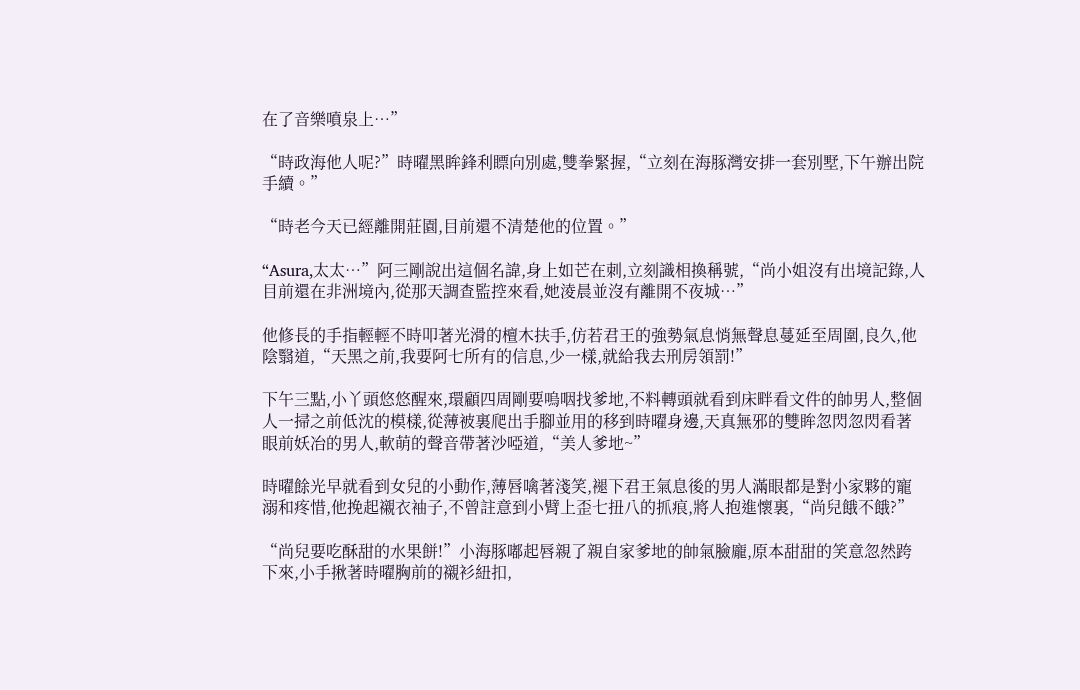在了音樂噴泉上…”

“時政海他人呢?”時曜黑眸鋒利瞟向別處,雙拳緊握,“立刻在海豚灣安排一套別墅,下午辦出院手續。”

“時老今天已經離開莊園,目前還不清楚他的位置。”

“Asura,太太…”阿三剛說出這個名諱,身上如芒在刺,立刻識相換稱號,“尚小姐沒有出境記錄,人目前還在非洲境內,從那天調查監控來看,她淩晨並沒有離開不夜城…”

他修長的手指輕輕不時叩著光滑的檀木扶手,仿若君王的強勢氣息悄無聲息蔓延至周圍,良久,他陰翳道,“天黑之前,我要阿七所有的信息,少一樣,就給我去刑房領罰!”

下午三點,小丫頭悠悠醒來,環顧四周剛要嗚咽找爹地,不料轉頭就看到床畔看文件的帥男人,整個人一掃之前低沈的模樣,從薄被裏爬出手腳並用的移到時曜身邊,天真無邪的雙眸忽閃忽閃看著眼前妖冶的男人,軟萌的聲音帶著沙啞道,“美人爹地~”

時曜餘光早就看到女兒的小動作,薄唇噙著淺笑,褪下君王氣息後的男人滿眼都是對小家夥的寵溺和疼惜,他挽起襯衣袖子,不曾註意到小臂上歪七扭八的抓痕,將人抱進懷裏,“尚兒餓不餓?”

“尚兒要吃酥甜的水果餅!”小海豚嘟起唇親了親自家爹地的帥氣臉龐,原本甜甜的笑意忽然跨下來,小手揪著時曜胸前的襯衫紐扣,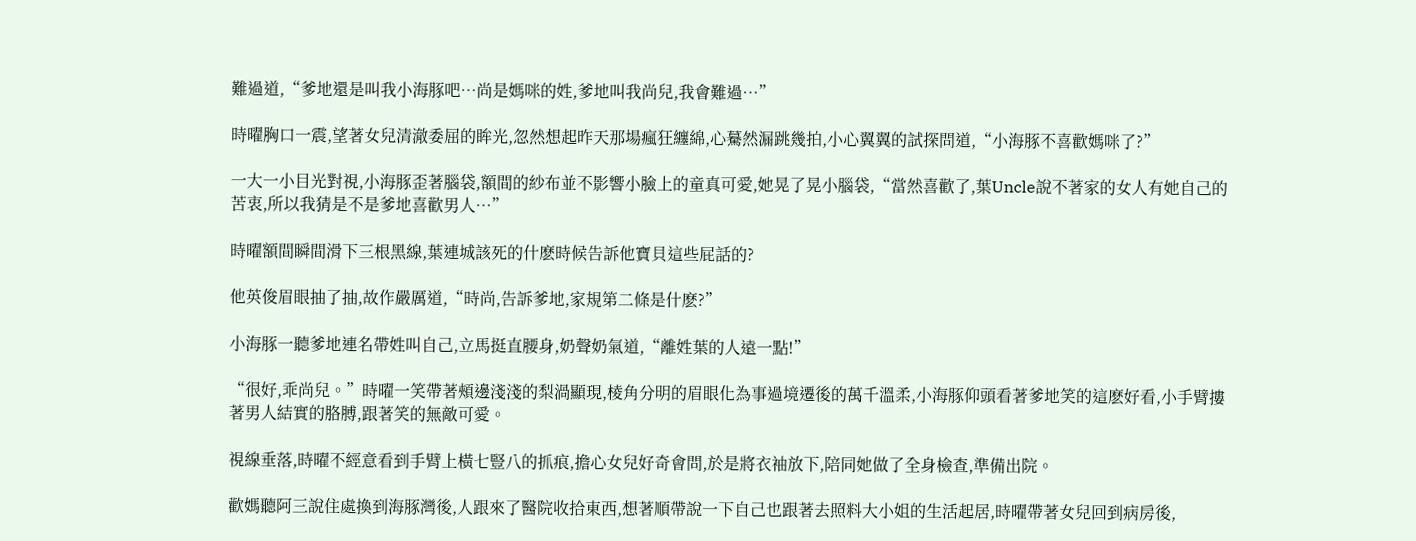難過道,“爹地還是叫我小海豚吧…尚是媽咪的姓,爹地叫我尚兒,我會難過…”

時曜胸口一震,望著女兒清澈委屈的眸光,忽然想起昨天那場瘋狂纏綿,心驀然漏跳幾拍,小心翼翼的試探問道,“小海豚不喜歡媽咪了?”

一大一小目光對視,小海豚歪著腦袋,額間的紗布並不影響小臉上的童真可愛,她晃了晃小腦袋,“當然喜歡了,葉Uncle說不著家的女人有她自己的苦衷,所以我猜是不是爹地喜歡男人…”

時曜額間瞬間滑下三根黑線,葉連城該死的什麽時候告訴他寶貝這些屁話的?

他英俊眉眼抽了抽,故作嚴厲道,“時尚,告訴爹地,家規第二條是什麽?”

小海豚一聽爹地連名帶姓叫自己,立馬挺直腰身,奶聲奶氣道,“離姓葉的人遠一點!”

“很好,乖尚兒。”時曜一笑帶著頰邊淺淺的梨渦顯現,棱角分明的眉眼化為事過境遷後的萬千溫柔,小海豚仰頭看著爹地笑的這麽好看,小手臂摟著男人結實的胳膊,跟著笑的無敵可愛。

視線垂落,時曜不經意看到手臂上橫七豎八的抓痕,擔心女兒好奇會問,於是將衣袖放下,陪同她做了全身檢查,準備出院。

歡媽聽阿三說住處換到海豚灣後,人跟來了醫院收拾東西,想著順帶說一下自己也跟著去照料大小姐的生活起居,時曜帶著女兒回到病房後,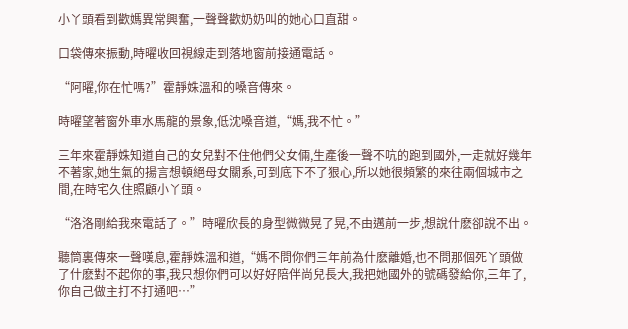小丫頭看到歡媽異常興奮,一聲聲歡奶奶叫的她心口直甜。

口袋傳來振動,時曜收回視線走到落地窗前接通電話。

“阿曜,你在忙嗎?”霍靜姝溫和的嗓音傳來。

時曜望著窗外車水馬龍的景象,低沈嗓音道,“媽,我不忙。”

三年來霍靜姝知道自己的女兒對不住他們父女倆,生產後一聲不吭的跑到國外,一走就好幾年不著家,她生氣的揚言想頓絕母女關系,可到底下不了狠心,所以她很頻繁的來往兩個城市之間,在時宅久住照顧小丫頭。

“洛洛剛給我來電話了。”時曜欣長的身型微微晃了晃,不由邁前一步,想說什麽卻說不出。

聽筒裏傳來一聲嘆息,霍靜姝溫和道,“媽不問你們三年前為什麽離婚,也不問那個死丫頭做了什麽對不起你的事,我只想你們可以好好陪伴尚兒長大,我把她國外的號碼發給你,三年了,你自己做主打不打通吧…”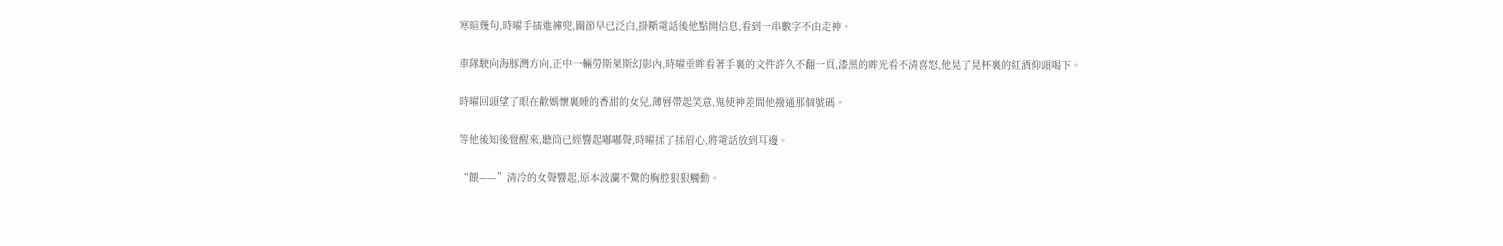寒暄幾句,時曜手插進褲兜,關節早已泛白,掛斷電話後他點開信息,看到一串數字不由走神。

車隊駛向海豚灣方向,正中一輛勞斯萊斯幻影內,時曜垂眸看著手裏的文件許久不翻一頁,漆黑的眸光看不清喜怒,他晃了晃杯裏的紅酒仰頭喝下。

時曜回頭望了眼在歡媽懷裏睡的香甜的女兒,薄唇帶起笑意,鬼使神差間他撥通那個號碼。

等他後知後覺醒來,聽筒已經響起嘟嘟聲,時曜揉了揉眉心,將電話放到耳邊。

“餵——”清冷的女聲響起,原本波瀾不驚的胸腔狠狠觸動。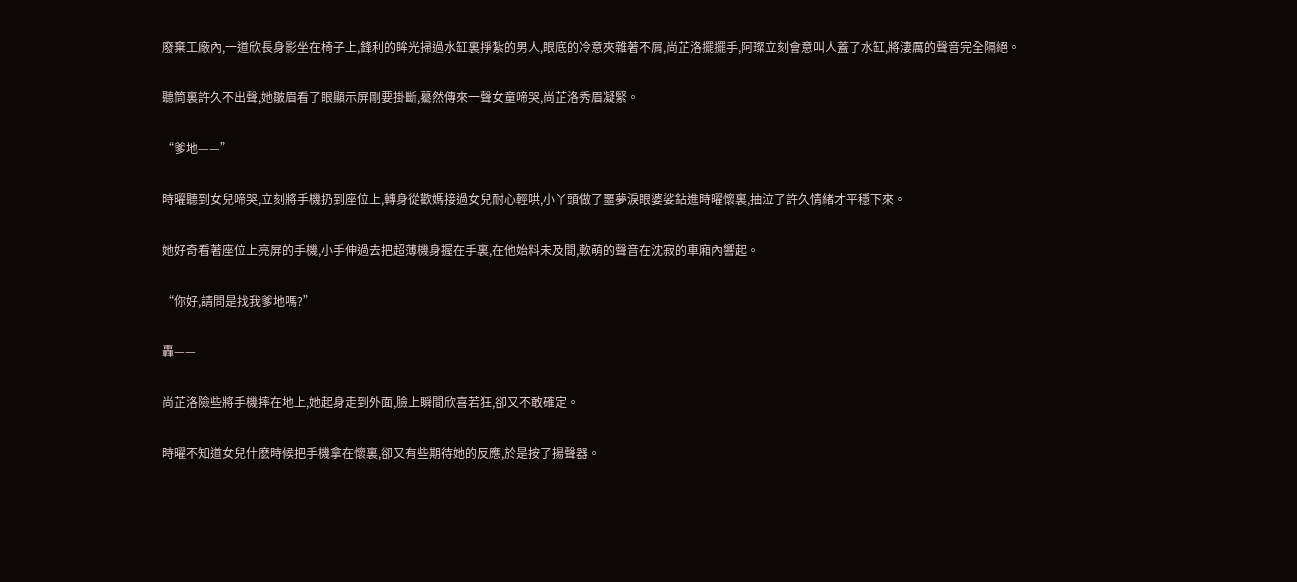廢棄工廠內,一道欣長身影坐在椅子上,鋒利的眸光掃過水缸裏掙紮的男人,眼底的冷意夾雜著不屑,尚芷洛擺擺手,阿璨立刻會意叫人蓋了水缸,將淒厲的聲音完全隔絕。

聽筒裏許久不出聲,她皺眉看了眼顯示屏剛要掛斷,驀然傳來一聲女童啼哭,尚芷洛秀眉凝緊。

“爹地——”

時曜聽到女兒啼哭,立刻將手機扔到座位上,轉身從歡媽接過女兒耐心輕哄,小丫頭做了噩夢淚眼婆娑鉆進時曜懷裏,抽泣了許久情緒才平穩下來。

她好奇看著座位上亮屏的手機,小手伸過去把超薄機身握在手裏,在他始料未及間,軟萌的聲音在沈寂的車廂內響起。

“你好,請問是找我爹地嗎?”

轟——

尚芷洛險些將手機摔在地上,她起身走到外面,臉上瞬間欣喜若狂,卻又不敢確定。

時曜不知道女兒什麽時候把手機拿在懷裏,卻又有些期待她的反應,於是按了揚聲器。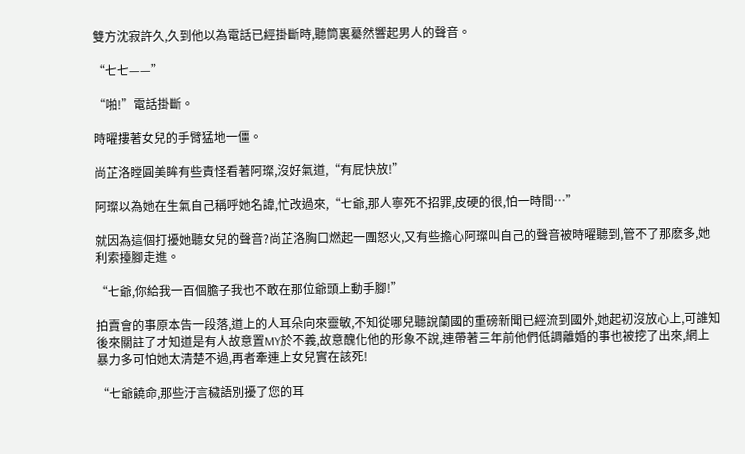雙方沈寂許久,久到他以為電話已經掛斷時,聽筒裏驀然響起男人的聲音。

“七七——”

“啪!”電話掛斷。

時曜摟著女兒的手臂猛地一僵。

尚芷洛瞠圓美眸有些責怪看著阿璨,沒好氣道,“有屁快放!”

阿璨以為她在生氣自己稱呼她名諱,忙改過來,“七爺,那人寧死不招罪,皮硬的很,怕一時間…”

就因為這個打擾她聽女兒的聲音?尚芷洛胸口燃起一團怒火,又有些擔心阿璨叫自己的聲音被時曜聽到,管不了那麽多,她利索擡腳走進。

“七爺,你給我一百個膽子我也不敢在那位爺頭上動手腳!”

拍賣會的事原本告一段落,道上的人耳朵向來靈敏,不知從哪兒聽說蘭國的重磅新聞已經流到國外,她起初沒放心上,可誰知後來關註了才知道是有人故意置MY於不義,故意醜化他的形象不說,連帶著三年前他們低調離婚的事也被挖了出來,網上暴力多可怕她太清楚不過,再者牽連上女兒實在該死!

“七爺饒命,那些汙言穢語別擾了您的耳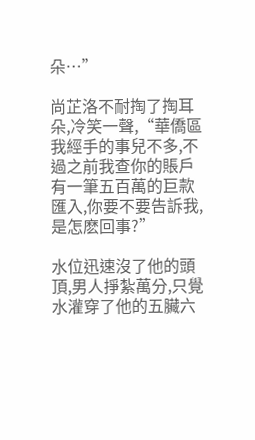朵…”

尚芷洛不耐掏了掏耳朵,冷笑一聲,“華僑區我經手的事兒不多,不過之前我查你的賬戶有一筆五百萬的巨款匯入,你要不要告訴我,是怎麽回事?”

水位迅速沒了他的頭頂,男人掙紮萬分,只覺水灌穿了他的五臟六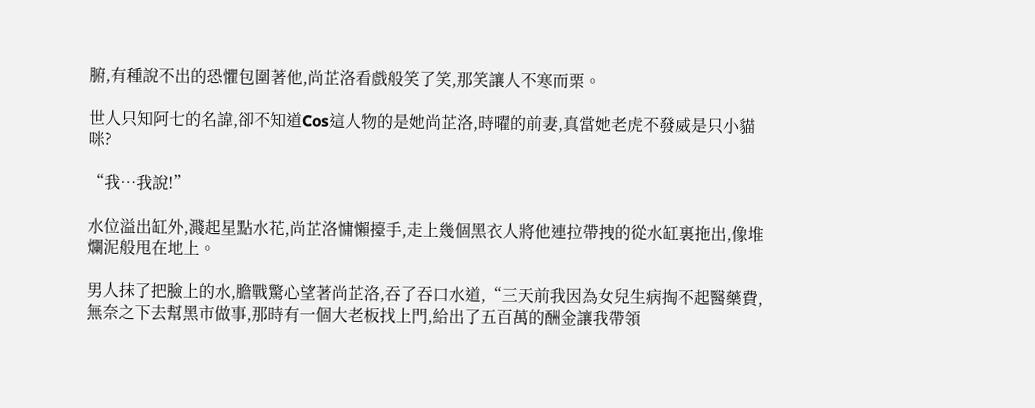腑,有種說不出的恐懼包圍著他,尚芷洛看戲般笑了笑,那笑讓人不寒而栗。

世人只知阿七的名諱,卻不知道Cos這人物的是她尚芷洛,時曜的前妻,真當她老虎不發威是只小貓咪?

“我…我說!”

水位溢出缸外,濺起星點水花,尚芷洛慵懶擡手,走上幾個黑衣人將他連拉帶拽的從水缸裏拖出,像堆爛泥般甩在地上。

男人抹了把臉上的水,膽戰驚心望著尚芷洛,吞了吞口水道,“三天前我因為女兒生病掏不起醫藥費,無奈之下去幫黑市做事,那時有一個大老板找上門,給出了五百萬的酬金讓我帶領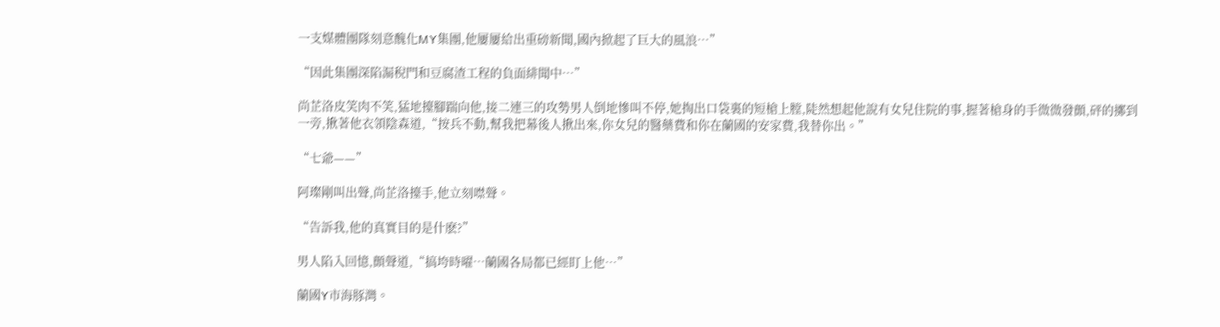一支媒體團隊刻意醜化MY集團,他屢屢給出重磅新聞,國內掀起了巨大的風浪…”

“因此集團深陷漏稅門和豆腐渣工程的負面緋聞中…”

尚芷洛皮笑肉不笑,猛地擡腳踹向他,接二連三的攻勢男人倒地慘叫不停,她掏出口袋裏的短槍上膛,陡然想起他說有女兒住院的事,握著槍身的手微微發顫,砰的擲到一旁,揪著他衣領陰森道,“按兵不動,幫我把幕後人揪出來,你女兒的醫藥費和你在蘭國的安家費,我替你出。”

“七爺——”

阿璨剛叫出聲,尚芷洛擡手,他立刻噤聲。

“告訴我,他的真實目的是什麽?”

男人陷入回憶,顫聲道,“搞垮時曜…蘭國各局都已經盯上他…”

蘭國Y市海豚灣。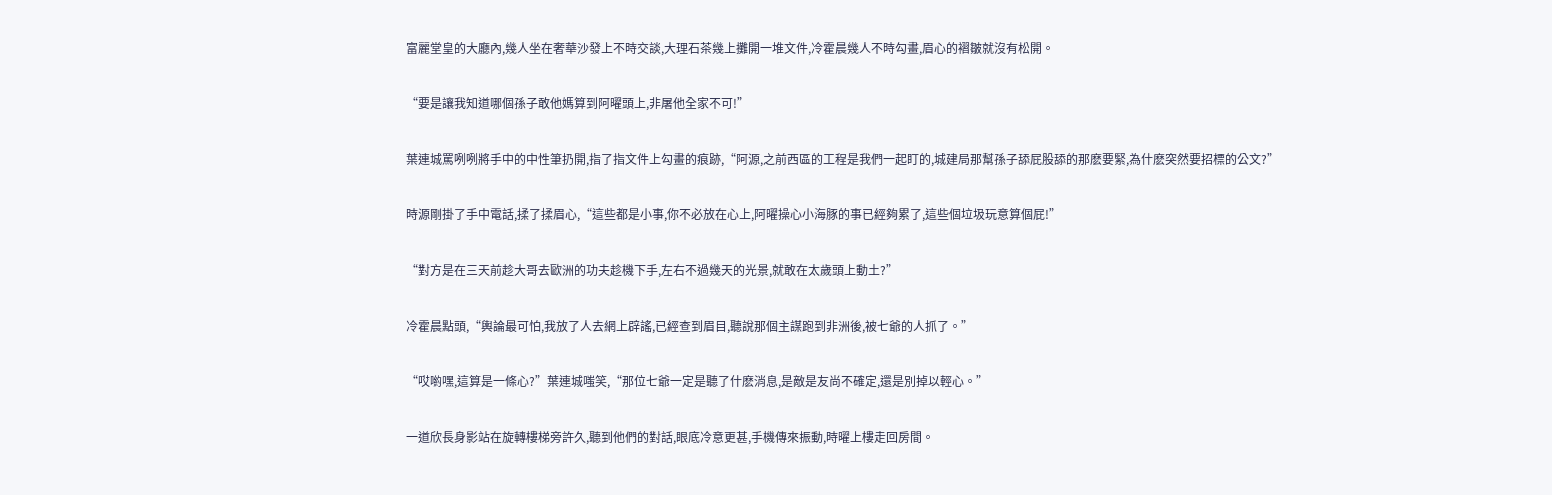富麗堂皇的大廳內,幾人坐在奢華沙發上不時交談,大理石茶幾上攤開一堆文件,冷霍晨幾人不時勾畫,眉心的褶皺就沒有松開。

“要是讓我知道哪個孫子敢他媽算到阿曜頭上,非屠他全家不可!”

葉連城罵咧咧將手中的中性筆扔開,指了指文件上勾畫的痕跡,“阿源,之前西區的工程是我們一起盯的,城建局那幫孫子舔屁股舔的那麽要緊,為什麽突然要招標的公文?”

時源剛掛了手中電話,揉了揉眉心,“這些都是小事,你不必放在心上,阿曜操心小海豚的事已經夠累了,這些個垃圾玩意算個屁!”

“對方是在三天前趁大哥去歐洲的功夫趁機下手,左右不過幾天的光景,就敢在太歲頭上動土?”

冷霍晨點頭,“輿論最可怕,我放了人去網上辟謠,已經查到眉目,聽說那個主謀跑到非洲後,被七爺的人抓了。”

“哎喲嘿,這算是一條心?”葉連城嗤笑,“那位七爺一定是聽了什麽消息,是敵是友尚不確定,還是別掉以輕心。”

一道欣長身影站在旋轉樓梯旁許久,聽到他們的對話,眼底冷意更甚,手機傳來振動,時曜上樓走回房間。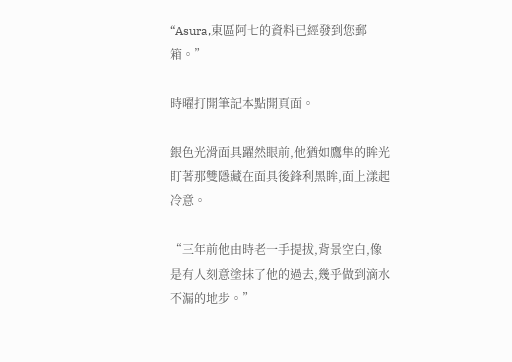“Asura,東區阿七的資料已經發到您郵箱。”

時曜打開筆記本點開頁面。

銀色光滑面具躍然眼前,他猶如鷹隼的眸光盯著那雙隱藏在面具後鋒利黑眸,面上漾起冷意。

“三年前他由時老一手提拔,背景空白,像是有人刻意塗抹了他的過去,幾乎做到滴水不漏的地步。”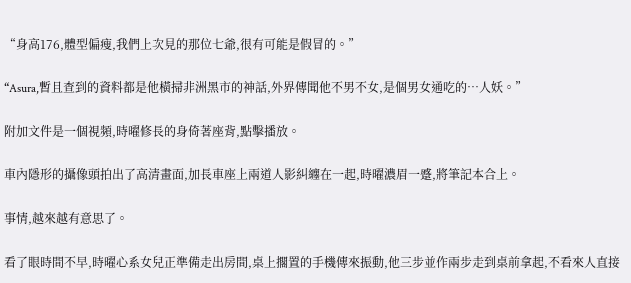“身高176,體型偏瘦,我們上次見的那位七爺,很有可能是假冒的。”

“Asura,暫且查到的資料都是他橫掃非洲黑市的神話,外界傳聞他不男不女,是個男女通吃的…人妖。”

附加文件是一個視頻,時曜修長的身倚著座背,點擊播放。

車內隱形的攝像頭拍出了高清畫面,加長車座上兩道人影糾纏在一起,時曜濃眉一蹙,將筆記本合上。

事情,越來越有意思了。

看了眼時間不早,時曜心系女兒正準備走出房間,桌上擱置的手機傳來振動,他三步並作兩步走到桌前拿起,不看來人直接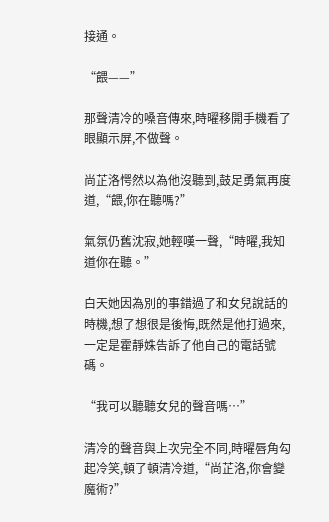接通。

“餵——”

那聲清冷的嗓音傳來,時曜移開手機看了眼顯示屏,不做聲。

尚芷洛愕然以為他沒聽到,鼓足勇氣再度道,“餵,你在聽嗎?”

氣氛仍舊沈寂,她輕嘆一聲,“時曜,我知道你在聽。”

白天她因為別的事錯過了和女兒說話的時機,想了想很是後悔,既然是他打過來,一定是霍靜姝告訴了他自己的電話號碼。

“我可以聽聽女兒的聲音嗎…”

清冷的聲音與上次完全不同,時曜唇角勾起冷笑,頓了頓清冷道,“尚芷洛,你會變魔術?”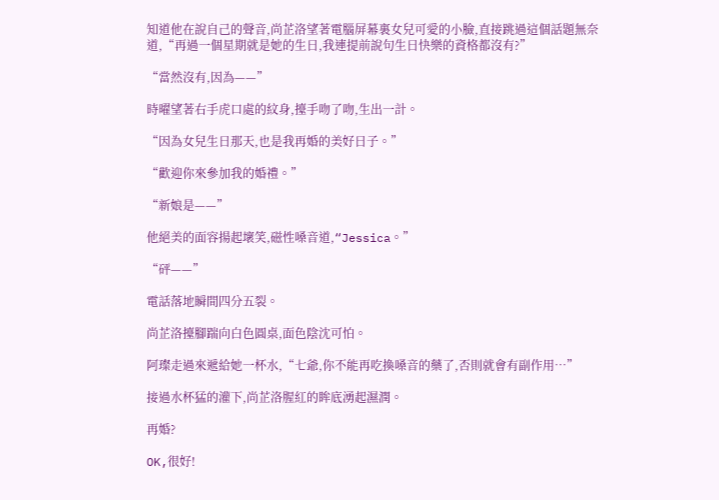知道他在說自己的聲音,尚芷洛望著電腦屏幕裏女兒可愛的小臉,直接跳過這個話題無奈道,“再過一個星期就是她的生日,我連提前說句生日快樂的資格都沒有?”

“當然沒有,因為——”

時曜望著右手虎口處的紋身,擡手吻了吻,生出一計。

“因為女兒生日那天,也是我再婚的美好日子。”

“歡迎你來參加我的婚禮。”

“新娘是——”

他絕美的面容揚起壞笑,磁性嗓音道,“Jessica。”

“砰——”

電話落地瞬間四分五裂。

尚芷洛擡腳踹向白色圓桌,面色陰沈可怕。

阿璨走過來遞給她一杯水,“七爺,你不能再吃換嗓音的藥了,否則就會有副作用…”

接過水杯猛的灌下,尚芷洛腥紅的眸底湧起濕潤。

再婚?

OK,很好!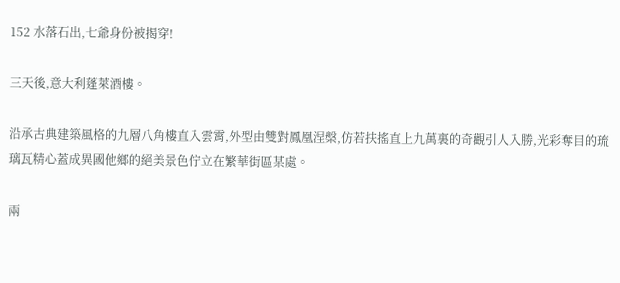152 水落石出,七爺身份被揭穿!

三天後,意大利蓬萊酒樓。

沿承古典建築風格的九層八角樓直入雲霄,外型由雙對鳳凰涅槃,仿若扶搖直上九萬裏的奇觀引人入勝,光彩奪目的琉璃瓦精心蓋成異國他鄉的絕美景色佇立在繁華街區某處。

兩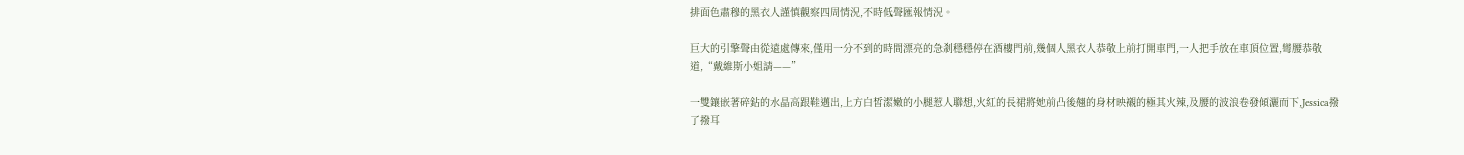排面色肅穆的黑衣人謹慎觀察四周情況,不時低聲匯報情況。

巨大的引擎聲由從遠處傳來,僅用一分不到的時間漂亮的急剎穩穩停在酒樓門前,幾個人黑衣人恭敬上前打開車門,一人把手放在車頂位置,彎腰恭敬道,“戴維斯小姐請——”

一雙鑲嵌著碎鉆的水晶高跟鞋邁出,上方白皙潔嫩的小腿惹人聯想,火紅的長裙將她前凸後翹的身材映襯的極其火辣,及腰的波浪卷發傾灑而下,Jessica撥了撥耳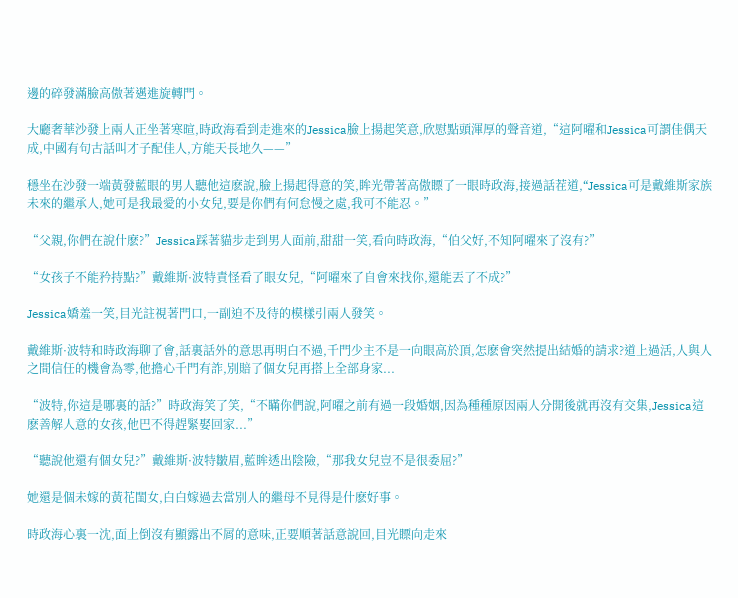邊的碎發滿臉高傲著邁進旋轉門。

大廳奢華沙發上兩人正坐著寒暄,時政海看到走進來的Jessica臉上揚起笑意,欣慰點頭渾厚的聲音道,“這阿曜和Jessica可謂佳偶天成,中國有句古話叫才子配佳人,方能天長地久——”

穩坐在沙發一端黃發藍眼的男人聽他這麽說,臉上揚起得意的笑,眸光帶著高傲瞟了一眼時政海,接過話茬道,“Jessica可是戴維斯家族未來的繼承人,她可是我最愛的小女兒,要是你們有何怠慢之處,我可不能忍。”

“父親,你們在說什麽?”Jessica踩著貓步走到男人面前,甜甜一笑,看向時政海,“伯父好,不知阿曜來了沒有?”

“女孩子不能矜持點?”戴維斯·波特責怪看了眼女兒,“阿曜來了自會來找你,還能丟了不成?”

Jessica嬌羞一笑,目光註視著門口,一副迫不及待的模樣引兩人發笑。

戴維斯·波特和時政海聊了會,話裏話外的意思再明白不過,千門少主不是一向眼高於頂,怎麽會突然提出結婚的請求?道上過活,人與人之間信任的機會為零,他擔心千門有詐,別賠了個女兒再搭上全部身家...

“波特,你這是哪裏的話?”時政海笑了笑,“不瞞你們說,阿曜之前有過一段婚姻,因為種種原因兩人分開後就再沒有交集,Jessica這麽善解人意的女孩,他巴不得趕緊娶回家...”

“聽說他還有個女兒?”戴維斯·波特皺眉,藍眸透出陰險,“那我女兒豈不是很委屈?”

她還是個未嫁的黃花閨女,白白嫁過去當別人的繼母不見得是什麽好事。

時政海心裏一沈,面上倒沒有顯露出不屑的意味,正要順著話意說回,目光瞟向走來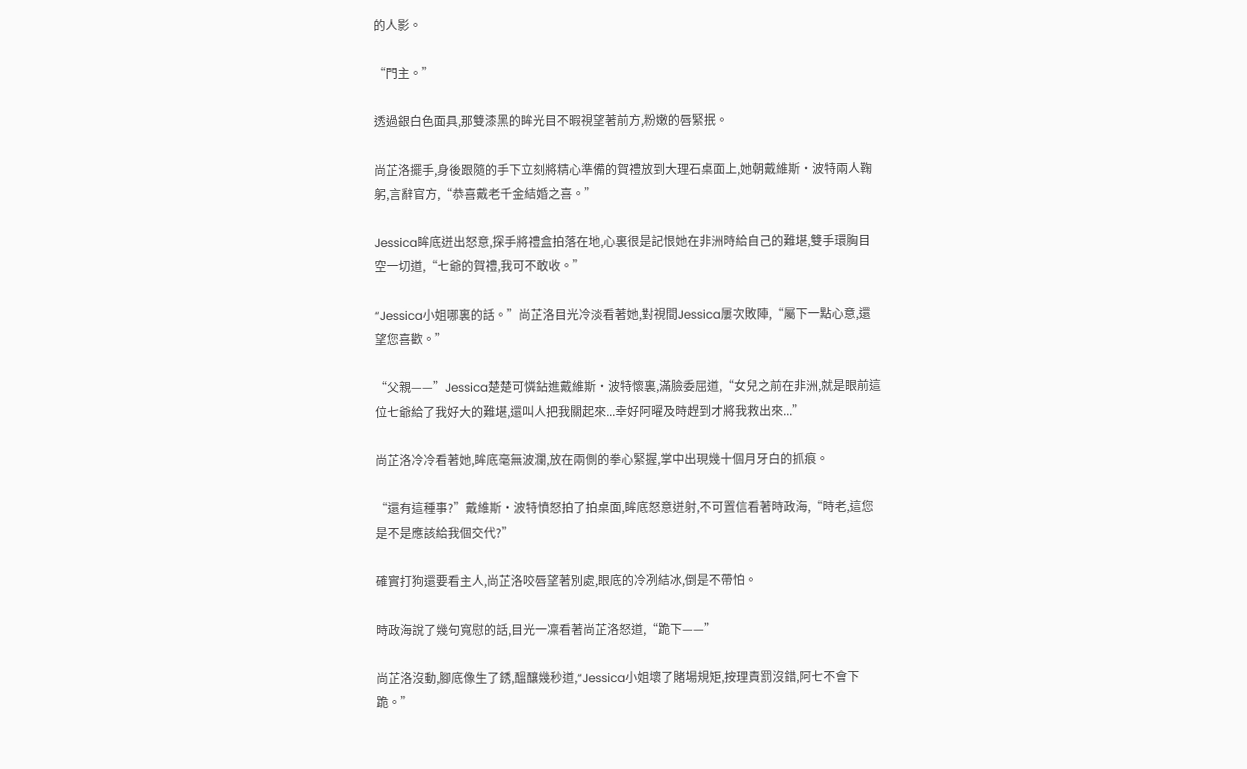的人影。

“門主。”

透過銀白色面具,那雙漆黑的眸光目不暇視望著前方,粉嫩的唇緊抿。

尚芷洛擺手,身後跟隨的手下立刻將精心準備的賀禮放到大理石桌面上,她朝戴維斯·波特兩人鞠躬,言辭官方,“恭喜戴老千金結婚之喜。”

Jessica眸底迸出怒意,探手將禮盒拍落在地,心裏很是記恨她在非洲時給自己的難堪,雙手環胸目空一切道,“七爺的賀禮,我可不敢收。”

“Jessica小姐哪裏的話。”尚芷洛目光冷淡看著她,對視間Jessica屢次敗陣,“屬下一點心意,還望您喜歡。”

“父親——”Jessica楚楚可憐鉆進戴維斯·波特懷裏,滿臉委屈道,“女兒之前在非洲,就是眼前這位七爺給了我好大的難堪,還叫人把我關起來...幸好阿曜及時趕到才將我救出來...”

尚芷洛冷冷看著她,眸底毫無波瀾,放在兩側的拳心緊握,掌中出現幾十個月牙白的抓痕。

“還有這種事?”戴維斯·波特憤怒拍了拍桌面,眸底怒意迸射,不可置信看著時政海,“時老,這您是不是應該給我個交代?”

確實打狗還要看主人,尚芷洛咬唇望著別處,眼底的冷冽結冰,倒是不帶怕。

時政海說了幾句寬慰的話,目光一凜看著尚芷洛怒道,“跪下——”

尚芷洛沒動,腳底像生了銹,醞釀幾秒道,“Jessica小姐壞了賭場規矩,按理責罰沒錯,阿七不會下跪。”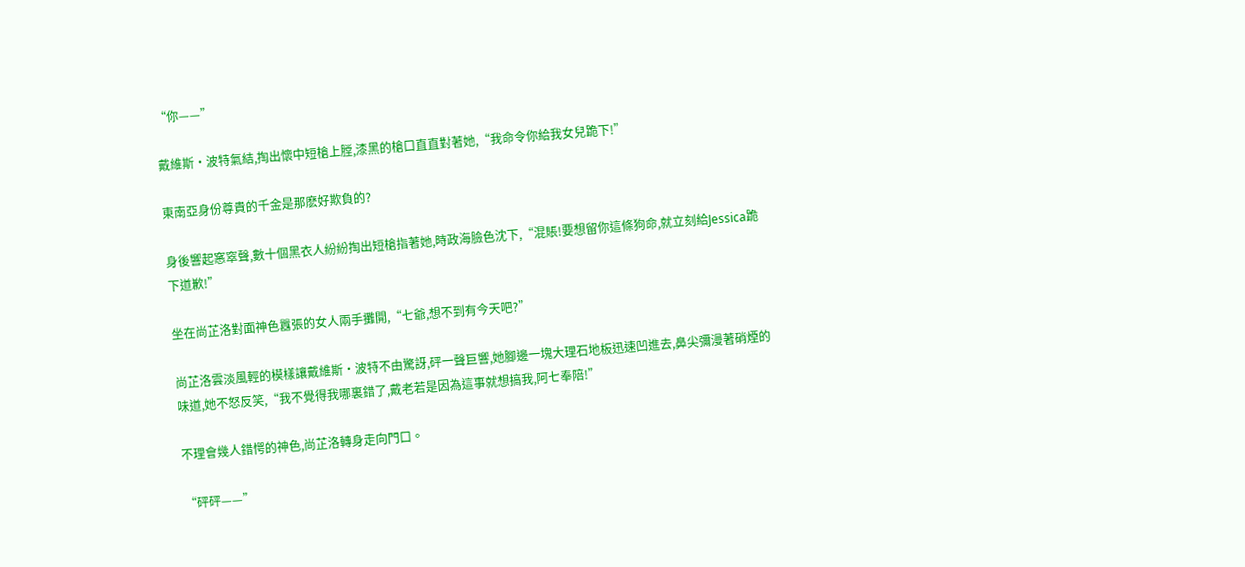“你——”

戴維斯·波特氣結,掏出懷中短槍上膛,漆黑的槍口直直對著她,“我命令你給我女兒跪下!”

東南亞身份尊貴的千金是那麽好欺負的?

身後響起窸窣聲,數十個黑衣人紛紛掏出短槍指著她,時政海臉色沈下,“混賬!要想留你這條狗命,就立刻給Jessica跪下道歉!”

坐在尚芷洛對面神色囂張的女人兩手攤開,“七爺,想不到有今天吧?”

尚芷洛雲淡風輕的模樣讓戴維斯·波特不由驚訝,砰一聲巨響,她腳邊一塊大理石地板迅速凹進去,鼻尖彌漫著硝煙的味道,她不怒反笑,“我不覺得我哪裏錯了,戴老若是因為這事就想搞我,阿七奉陪!”

不理會幾人錯愕的神色,尚芷洛轉身走向門口。

“砰砰——”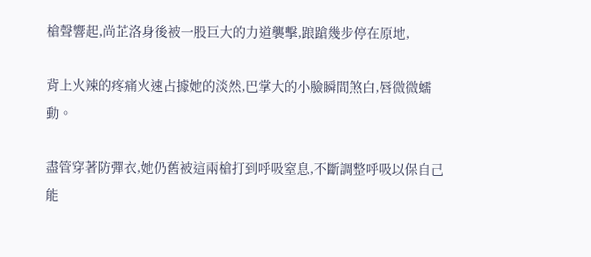槍聲響起,尚芷洛身後被一股巨大的力道襲擊,踉蹌幾步停在原地,

背上火辣的疼痛火速占據她的淡然,巴掌大的小臉瞬間煞白,唇微微蠕動。

盡管穿著防彈衣,她仍舊被這兩槍打到呼吸窒息,不斷調整呼吸以保自己能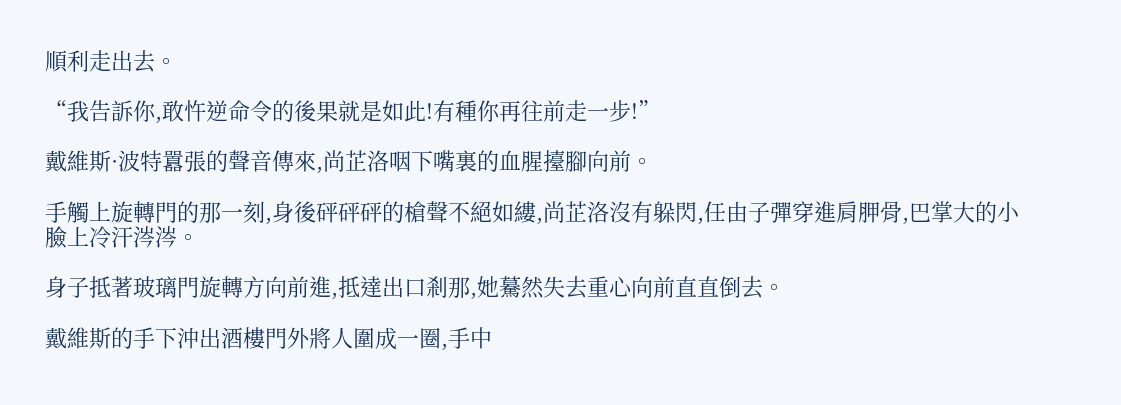順利走出去。

“我告訴你,敢忤逆命令的後果就是如此!有種你再往前走一步!”

戴維斯·波特囂張的聲音傳來,尚芷洛咽下嘴裏的血腥擡腳向前。

手觸上旋轉門的那一刻,身後砰砰砰的槍聲不絕如縷,尚芷洛沒有躲閃,任由子彈穿進肩胛骨,巴掌大的小臉上冷汗涔涔。

身子抵著玻璃門旋轉方向前進,抵達出口剎那,她驀然失去重心向前直直倒去。

戴維斯的手下沖出酒樓門外將人圍成一圈,手中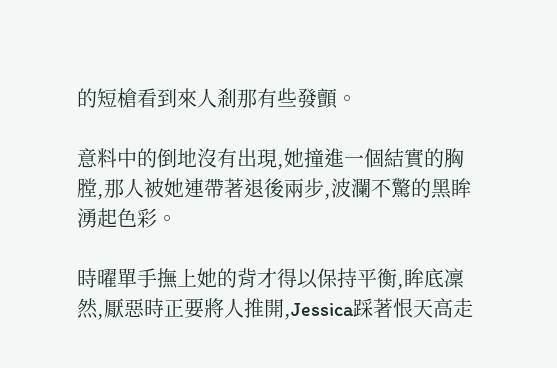的短槍看到來人剎那有些發顫。

意料中的倒地沒有出現,她撞進一個結實的胸膛,那人被她連帶著退後兩步,波瀾不驚的黑眸湧起色彩。

時曜單手撫上她的背才得以保持平衡,眸底凜然,厭惡時正要將人推開,Jessica踩著恨天高走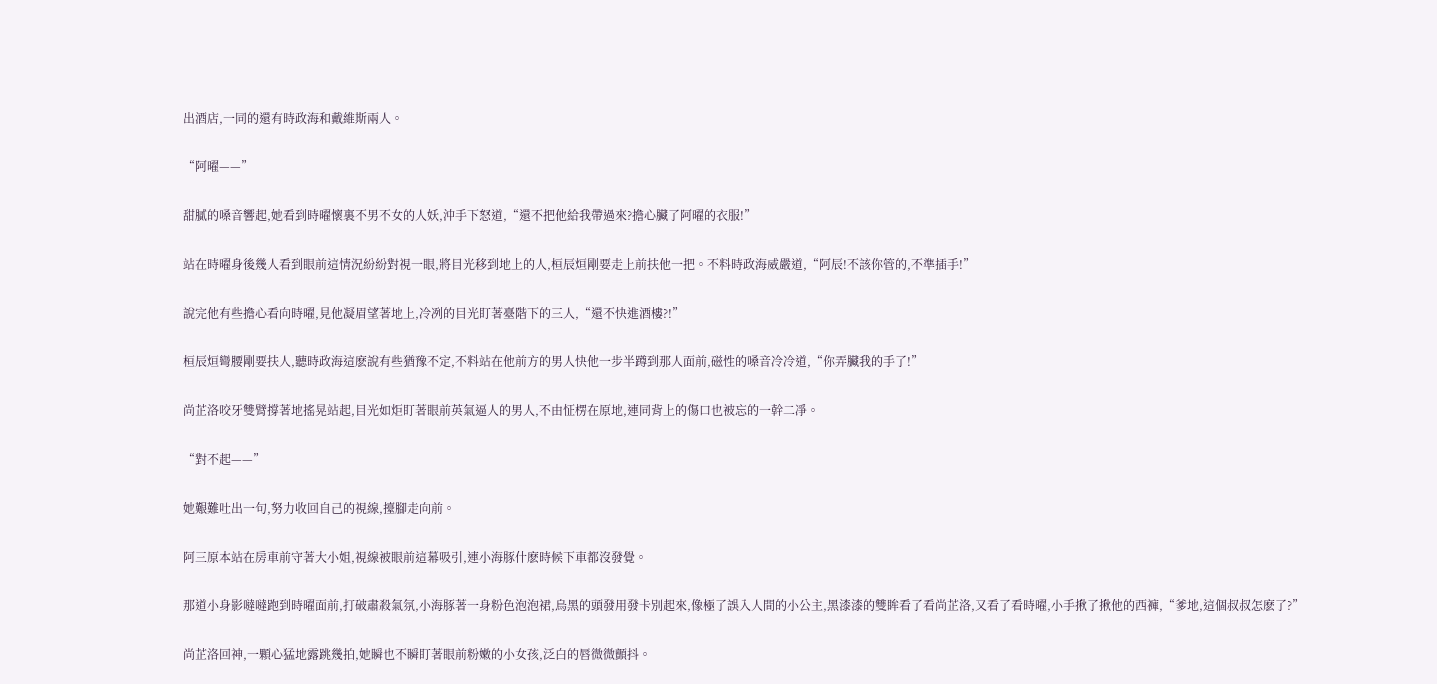出酒店,一同的還有時政海和戴維斯兩人。

“阿曜——”

甜膩的嗓音響起,她看到時曜懷裏不男不女的人妖,沖手下怒道,“還不把他給我帶過來?擔心臟了阿曜的衣服!”

站在時曜身後幾人看到眼前這情況紛紛對視一眼,將目光移到地上的人,桓辰烜剛要走上前扶他一把。不料時政海威嚴道,“阿辰!不該你管的,不準插手!”

說完他有些擔心看向時曜,見他凝眉望著地上,冷冽的目光盯著臺階下的三人,“還不快進酒樓?!”

桓辰烜彎腰剛要扶人,聽時政海這麽說有些猶豫不定,不料站在他前方的男人快他一步半蹲到那人面前,磁性的嗓音冷冷道,“你弄臟我的手了!”

尚芷洛咬牙雙臂撐著地搖晃站起,目光如炬盯著眼前英氣逼人的男人,不由怔楞在原地,連同背上的傷口也被忘的一幹二凈。

“對不起——”

她艱難吐出一句,努力收回自己的視線,擡腳走向前。

阿三原本站在房車前守著大小姐,視線被眼前這幕吸引,連小海豚什麽時候下車都沒發覺。

那道小身影噠噠跑到時曜面前,打破肅殺氣氛,小海豚著一身粉色泡泡裙,烏黑的頭發用發卡別起來,像極了誤入人間的小公主,黑漆漆的雙眸看了看尚芷洛,又看了看時曜,小手揪了揪他的西褲,“爹地,這個叔叔怎麽了?”

尚芷洛回神,一顆心猛地露跳幾拍,她瞬也不瞬盯著眼前粉嫩的小女孩,泛白的唇微微顫抖。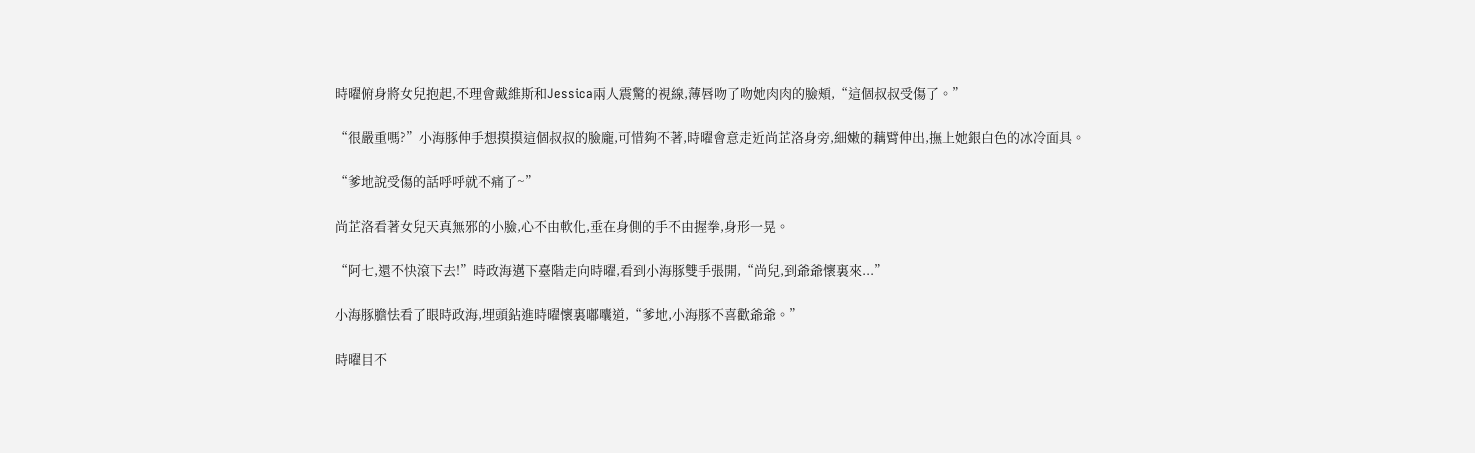時曜俯身將女兒抱起,不理會戴維斯和Jessica兩人震驚的視線,薄唇吻了吻她肉肉的臉頰,“這個叔叔受傷了。”

“很嚴重嗎?”小海豚伸手想摸摸這個叔叔的臉龐,可惜夠不著,時曜會意走近尚芷洛身旁,細嫩的藕臂伸出,撫上她銀白色的冰冷面具。

“爹地說受傷的話呼呼就不痛了~”

尚芷洛看著女兒天真無邪的小臉,心不由軟化,垂在身側的手不由握拳,身形一晃。

“阿七,還不快滾下去!”時政海邁下臺階走向時曜,看到小海豚雙手張開,“尚兒,到爺爺懷裏來...”

小海豚膽怯看了眼時政海,埋頭鉆進時曜懷裏嘟囔道,“爹地,小海豚不喜歡爺爺。”

時曜目不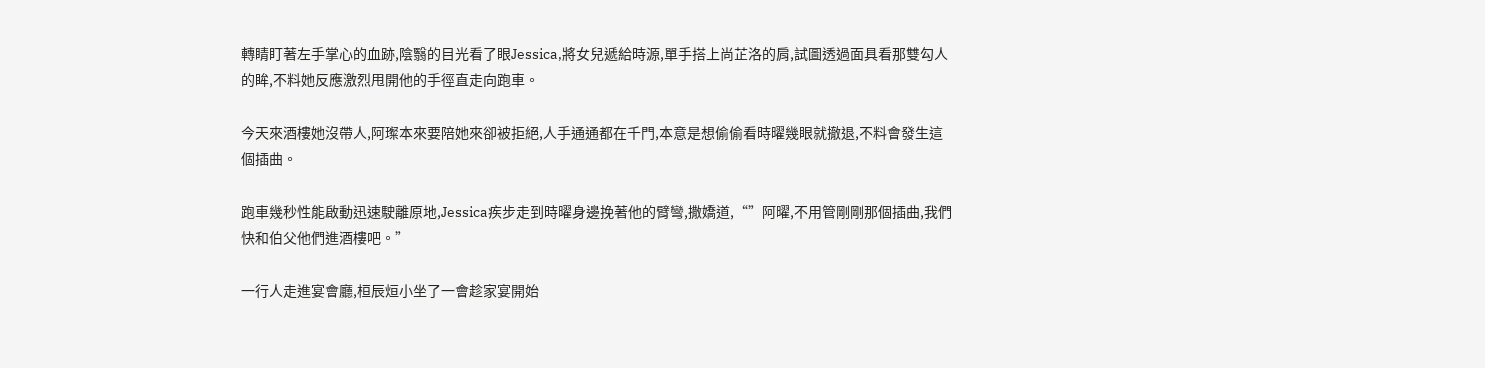轉睛盯著左手掌心的血跡,陰翳的目光看了眼Jessica,將女兒遞給時源,單手搭上尚芷洛的肩,試圖透過面具看那雙勾人的眸,不料她反應激烈甩開他的手徑直走向跑車。

今天來酒樓她沒帶人,阿璨本來要陪她來卻被拒絕,人手通通都在千門,本意是想偷偷看時曜幾眼就撤退,不料會發生這個插曲。

跑車幾秒性能啟動迅速駛離原地,Jessica疾步走到時曜身邊挽著他的臂彎,撒嬌道,“”阿曜,不用管剛剛那個插曲,我們快和伯父他們進酒樓吧。”

一行人走進宴會廳,桓辰烜小坐了一會趁家宴開始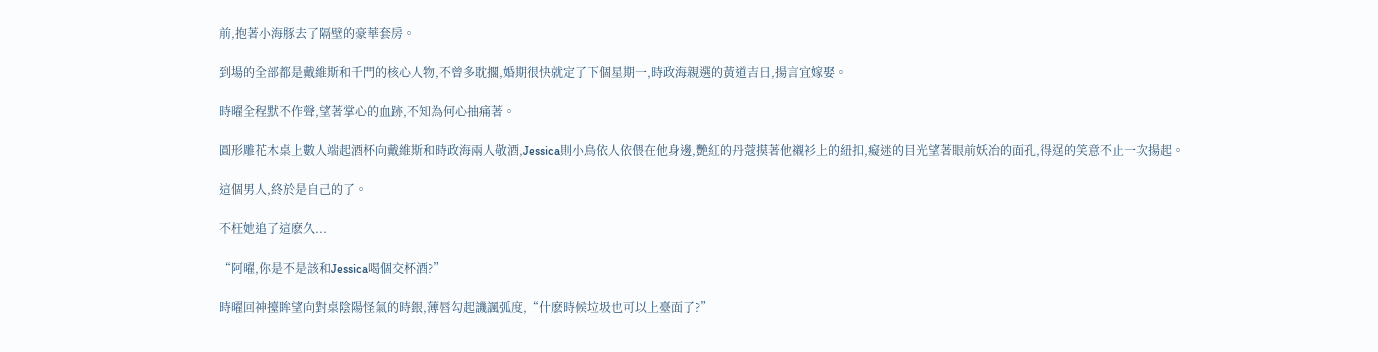前,抱著小海豚去了隔壁的豪華套房。

到場的全部都是戴維斯和千門的核心人物,不曾多耽擱,婚期很快就定了下個星期一,時政海親選的黃道吉日,揚言宜嫁娶。

時曜全程默不作聲,望著掌心的血跡,不知為何心抽痛著。

圓形雕花木桌上數人端起酒杯向戴維斯和時政海兩人敬酒,Jessica則小鳥依人依偎在他身邊,艷紅的丹蔻摸著他襯衫上的紐扣,癡迷的目光望著眼前妖冶的面孔,得逞的笑意不止一次揚起。

這個男人,終於是自己的了。

不枉她追了這麽久...

“阿曜,你是不是該和Jessica喝個交杯酒?”

時曜回神擡眸望向對桌陰陽怪氣的時銀,薄唇勾起譏諷弧度,“什麽時候垃圾也可以上臺面了?”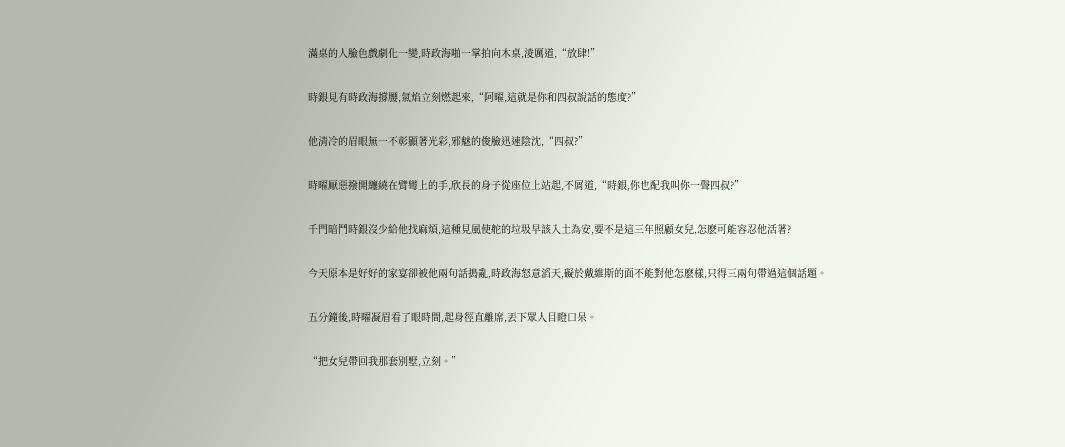滿桌的人臉色戲劇化一變,時政海啪一掌拍向木桌,淩厲道,“放肆!”

時銀見有時政海撐腰,氣焰立刻燃起來,“阿曜,這就是你和四叔說話的態度?”

他清冷的眉眼無一不彰顯著光彩,邪魅的俊臉迅速陰沈,“四叔?”

時曜厭惡撥開纏繞在臂彎上的手,欣長的身子從座位上站起,不屑道,“時銀,你也配我叫你一聲四叔?”

千門暗鬥時銀沒少給他找麻煩,這種見風使舵的垃圾早該入土為安,要不是這三年照顧女兒,怎麽可能容忍他活著?

今天原本是好好的家宴卻被他兩句話搗亂,時政海怒意滔天,礙於戴維斯的面不能對他怎麽樣,只得三兩句帶過這個話題。

五分鐘後,時曜凝眉看了眼時間,起身徑直離席,丟下眾人目瞪口呆。

“把女兒帶回我那套別墅,立刻。”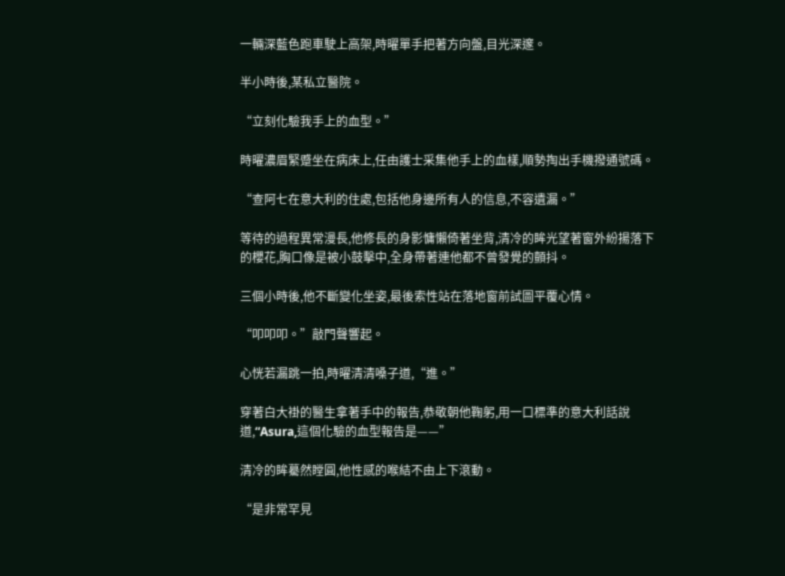一輛深藍色跑車駛上高架,時曜單手把著方向盤,目光深邃。

半小時後,某私立醫院。

“立刻化驗我手上的血型。”

時曜濃眉緊蹙坐在病床上,任由護士采集他手上的血樣,順勢掏出手機撥通號碼。

“查阿七在意大利的住處,包括他身邊所有人的信息,不容遺漏。”

等待的過程異常漫長,他修長的身影慵懶倚著坐背,清冷的眸光望著窗外紛揚落下的櫻花,胸口像是被小鼓擊中,全身帶著連他都不曾發覺的顫抖。

三個小時後,他不斷變化坐姿,最後索性站在落地窗前試圖平覆心情。

“叩叩叩。”敲門聲響起。

心恍若漏跳一拍,時曜清清嗓子道,“進。”

穿著白大褂的醫生拿著手中的報告,恭敬朝他鞠躬,用一口標準的意大利話說道,“Asura,這個化驗的血型報告是——”

清冷的眸驀然瞠圓,他性感的喉結不由上下滾動。

“是非常罕見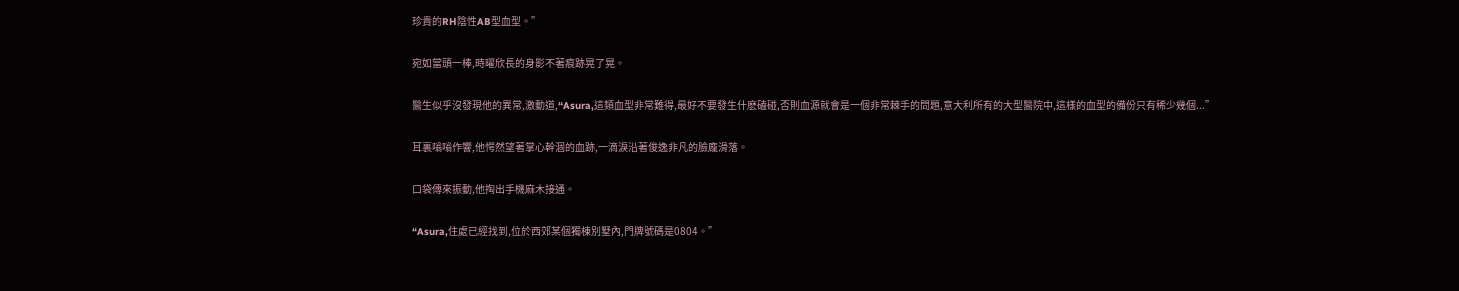珍貴的RH陰性AB型血型。”

宛如當頭一棒,時曜欣長的身影不著痕跡晃了晃。

醫生似乎沒發現他的異常,激動道,“Asura,這類血型非常難得,最好不要發生什麽磕碰,否則血源就會是一個非常棘手的問題,意大利所有的大型醫院中,這樣的血型的備份只有稀少幾個...”

耳裏嗡嗡作響,他愕然望著掌心幹涸的血跡,一滴淚沿著俊逸非凡的臉龐滑落。

口袋傳來振動,他掏出手機麻木接通。

“Asura,住處已經找到,位於西郊某個獨棟別墅內,門牌號碼是0804。”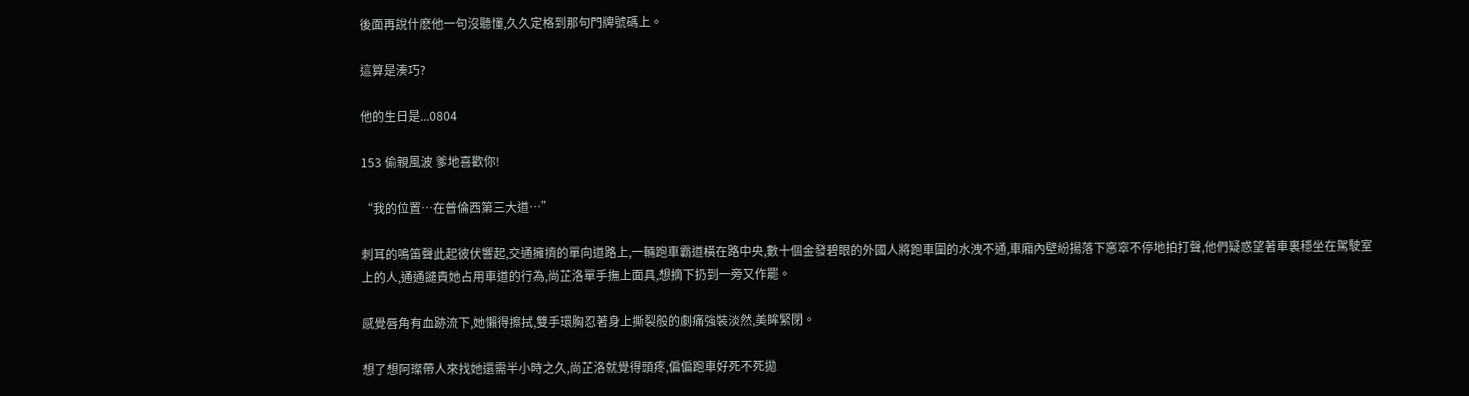後面再說什麽他一句沒聽懂,久久定格到那句門牌號碼上。

這算是湊巧?

他的生日是...0804

153 偷親風波 爹地喜歡你!

“我的位置…在普倫西第三大道…”

刺耳的鳴笛聲此起彼伏響起,交通擁擠的單向道路上,一輛跑車霸道橫在路中央,數十個金發碧眼的外國人將跑車圍的水洩不通,車廂內壁紛揚落下窸窣不停地拍打聲,他們疑惑望著車裏穩坐在駕駛室上的人,通通譴責她占用車道的行為,尚芷洛單手撫上面具,想摘下扔到一旁又作罷。

感覺唇角有血跡流下,她懶得擦拭,雙手環胸忍著身上撕裂般的劇痛強裝淡然,美眸緊閉。

想了想阿璨帶人來找她還需半小時之久,尚芷洛就覺得頭疼,偏偏跑車好死不死拋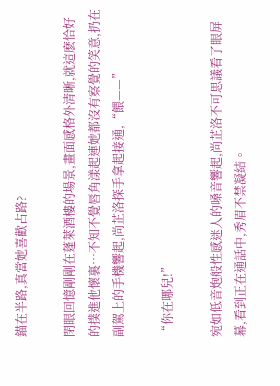錨在半路,真當她喜歡占路?

閉眼回憶剛剛在蓬萊酒樓的場景,畫面感格外清晰,就這麽恰好的撲進他懷裏…不知不覺唇角漾起連她都沒有察覺的笑意,扔在副駕上的手機響起,尚芷洛探手拿起接通,“餵——”

“你在哪兒!”

宛如低音炮般性感迷人的嗓音響起,尚芷洛不可思議看了眼屏幕,看到正在通話中,秀眉不禁凝結。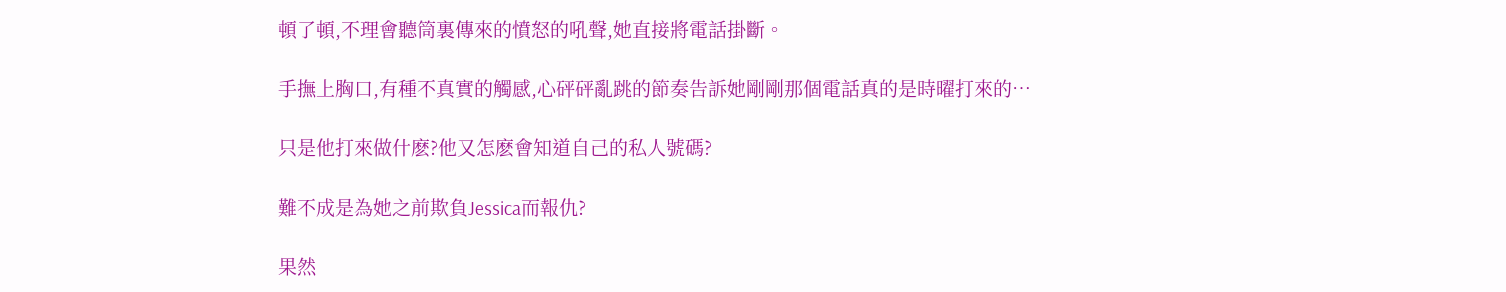頓了頓,不理會聽筒裏傳來的憤怒的吼聲,她直接將電話掛斷。

手撫上胸口,有種不真實的觸感,心砰砰亂跳的節奏告訴她剛剛那個電話真的是時曜打來的…

只是他打來做什麽?他又怎麽會知道自己的私人號碼?

難不成是為她之前欺負Jessica而報仇?

果然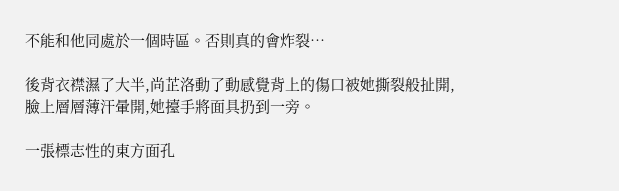不能和他同處於一個時區。否則真的會炸裂…

後背衣襟濕了大半,尚芷洛動了動感覺背上的傷口被她撕裂般扯開,臉上層層薄汗暈開,她擡手將面具扔到一旁。

一張標志性的東方面孔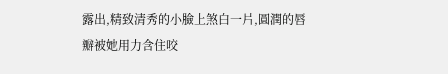露出,精致清秀的小臉上煞白一片,圓潤的唇瓣被她用力含住咬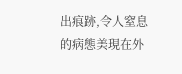出痕跡,令人窒息的病態美現在外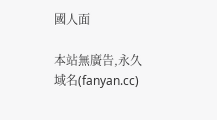國人面

本站無廣告,永久域名(fanyan.cc)